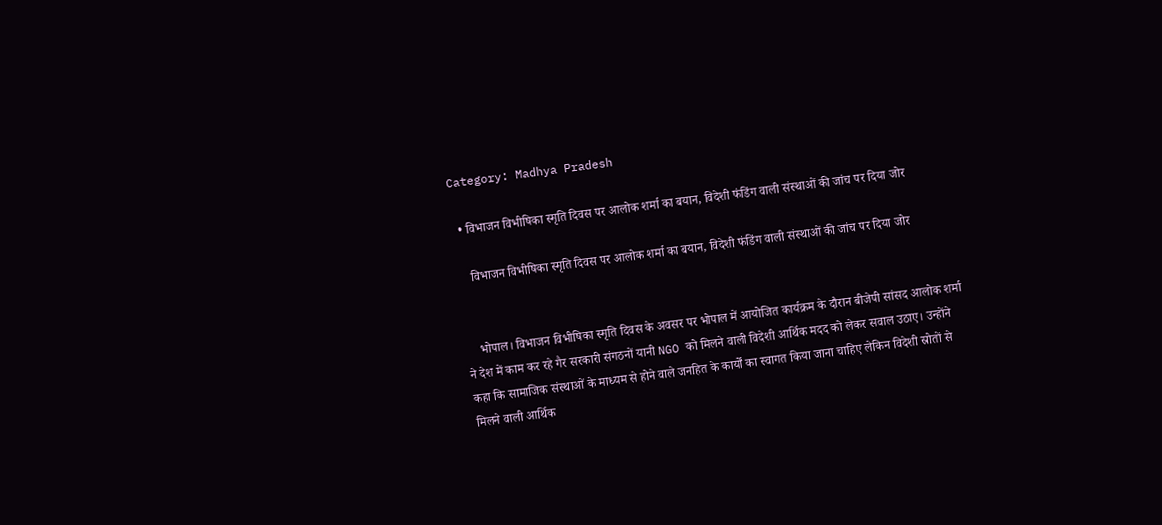Category: Madhya Pradesh

  • विभाजन विभीषिका स्मृति दिवस पर आलोक शर्मा का बयान, विदेशी फंडिंग वाली संस्थाओं की जांच पर दिया जोर

    विभाजन विभीषिका स्मृति दिवस पर आलोक शर्मा का बयान, विदेशी फंडिंग वाली संस्थाओं की जांच पर दिया जोर


    भोपाल। विभाजन विभीषिका स्मृति दिवस के अवसर पर भोपाल में आयोजित कार्यक्रम के दौरान बीजेपी सांसद आलोक शर्मा ने देश में काम कर रहे गैर सरकारी संगठनों यानी NGO को मिलने वाली विदेशी आर्थिक मदद को लेकर सवाल उठाए। उन्होंने कहा कि सामाजिक संस्थाओं के माध्यम से होने वाले जनहित के कार्यों का स्वागत किया जाना चाहिए लेकिन विदेशी स्रोतों से मिलने वाली आर्थिक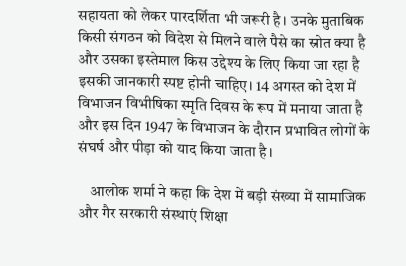सहायता को लेकर पारदर्शिता भी जरूरी है। उनके मुताबिक किसी संगठन को विदेश से मिलने वाले पैसे का स्रोत क्या है और उसका इस्तेमाल किस उद्देश्य के लिए किया जा रहा है इसकी जानकारी स्पष्ट होनी चाहिए। 14 अगस्त को देश में विभाजन विभीषिका स्मृति दिवस के रूप में मनाया जाता है और इस दिन 1947 के विभाजन के दौरान प्रभावित लोगों के संघर्ष और पीड़ा को याद किया जाता है।

    आलोक शर्मा ने कहा कि देश में बड़ी संख्या में सामाजिक और गैर सरकारी संस्थाएं शिक्षा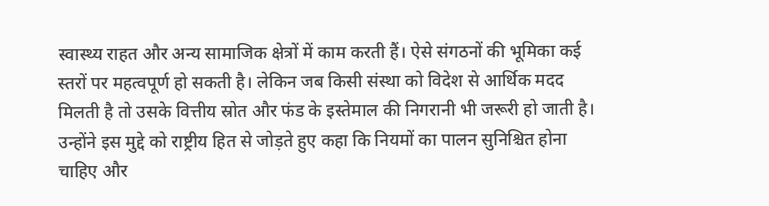स्वास्थ्य राहत और अन्य सामाजिक क्षेत्रों में काम करती हैं। ऐसे संगठनों की भूमिका कई स्तरों पर महत्वपूर्ण हो सकती है। लेकिन जब किसी संस्था को विदेश से आर्थिक मदद मिलती है तो उसके वित्तीय स्रोत और फंड के इस्तेमाल की निगरानी भी जरूरी हो जाती है। उन्होंने इस मुद्दे को राष्ट्रीय हित से जोड़ते हुए कहा कि नियमों का पालन सुनिश्चित होना चाहिए और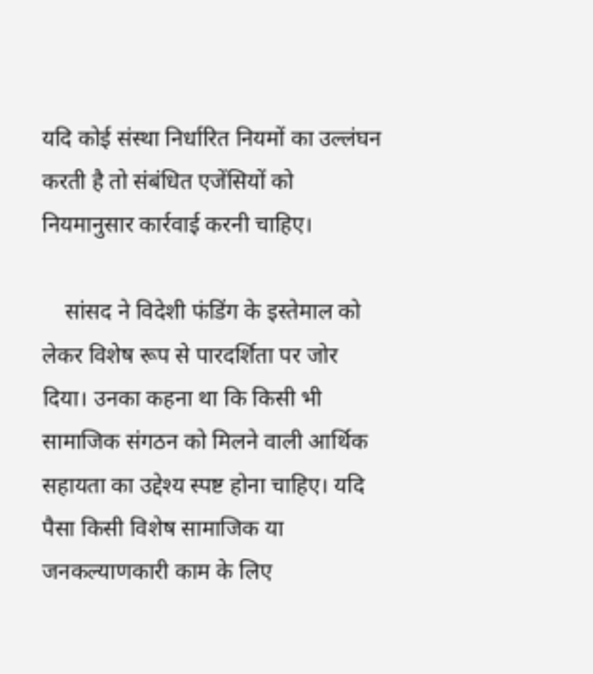यदि कोई संस्था निर्धारित नियमों का उल्लंघन करती है तो संबंधित एजेंसियों को नियमानुसार कार्रवाई करनी चाहिए।

    सांसद ने विदेशी फंडिंग के इस्तेमाल को लेकर विशेष रूप से पारदर्शिता पर जोर दिया। उनका कहना था कि किसी भी सामाजिक संगठन को मिलने वाली आर्थिक सहायता का उद्देश्य स्पष्ट होना चाहिए। यदि पैसा किसी विशेष सामाजिक या जनकल्याणकारी काम के लिए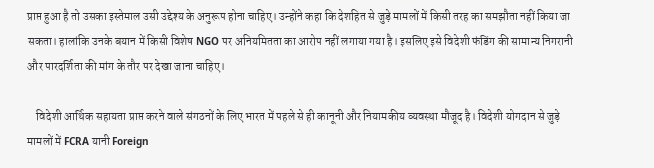प्राप्त हुआ है तो उसका इस्तेमाल उसी उद्देश्य के अनुरूप होना चाहिए। उन्होंने कहा कि देशहित से जुड़े मामलों में किसी तरह का समझौता नहीं किया जा सकता। हालांकि उनके बयान में किसी विशेष NGO पर अनियमितता का आरोप नहीं लगाया गया है। इसलिए इसे विदेशी फंडिंग की सामान्य निगरानी और पारदर्शिता की मांग के तौर पर देखा जाना चाहिए।

    विदेशी आर्थिक सहायता प्राप्त करने वाले संगठनों के लिए भारत में पहले से ही कानूनी और नियामकीय व्यवस्था मौजूद है। विदेशी योगदान से जुड़े मामलों में FCRA यानी Foreign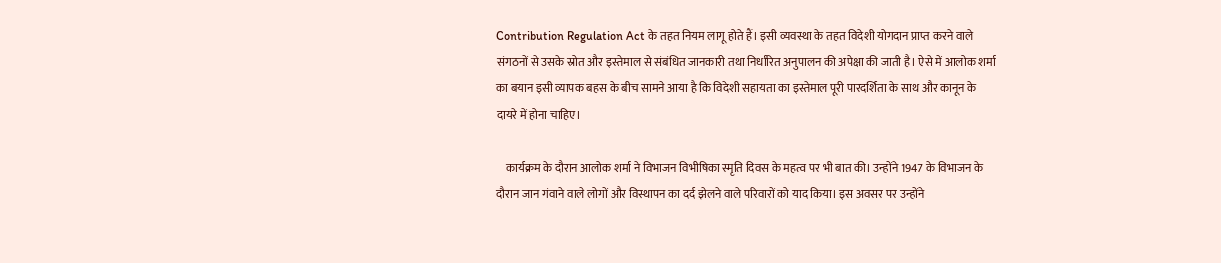Contribution Regulation Act के तहत नियम लागू होते हैं। इसी व्यवस्था के तहत विदेशी योगदान प्राप्त करने वाले संगठनों से उसके स्रोत और इस्तेमाल से संबंधित जानकारी तथा निर्धारित अनुपालन की अपेक्षा की जाती है। ऐसे में आलोक शर्मा का बयान इसी व्यापक बहस के बीच सामने आया है कि विदेशी सहायता का इस्तेमाल पूरी पारदर्शिता के साथ और कानून के दायरे में होना चाहिए।

    कार्यक्रम के दौरान आलोक शर्मा ने विभाजन विभीषिका स्मृति दिवस के महत्व पर भी बात की। उन्होंने 1947 के विभाजन के दौरान जान गंवाने वाले लोगों और विस्थापन का दर्द झेलने वाले परिवारों को याद किया। इस अवसर पर उन्होंने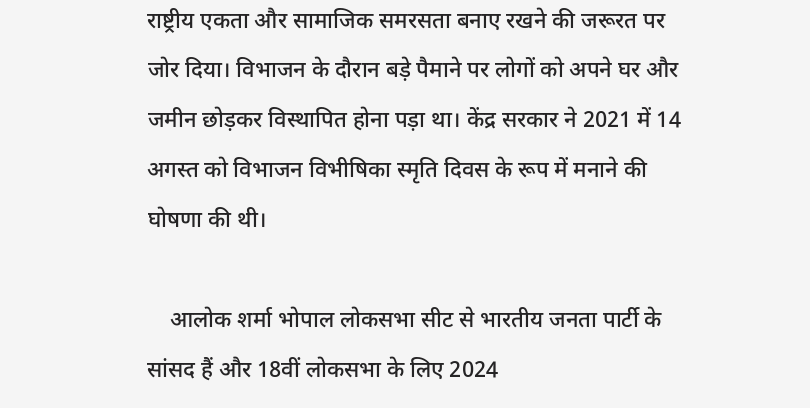राष्ट्रीय एकता और सामाजिक समरसता बनाए रखने की जरूरत पर जोर दिया। विभाजन के दौरान बड़े पैमाने पर लोगों को अपने घर और जमीन छोड़कर विस्थापित होना पड़ा था। केंद्र सरकार ने 2021 में 14 अगस्त को विभाजन विभीषिका स्मृति दिवस के रूप में मनाने की घोषणा की थी।

    आलोक शर्मा भोपाल लोकसभा सीट से भारतीय जनता पार्टी के सांसद हैं और 18वीं लोकसभा के लिए 2024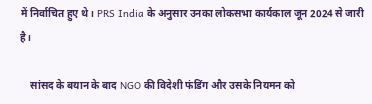में निर्वाचित हुए थे। PRS India के अनुसार उनका लोकसभा कार्यकाल जून 2024 से जारी है।

    सांसद के बयान के बाद NGO की विदेशी फंडिंग और उसके नियमन को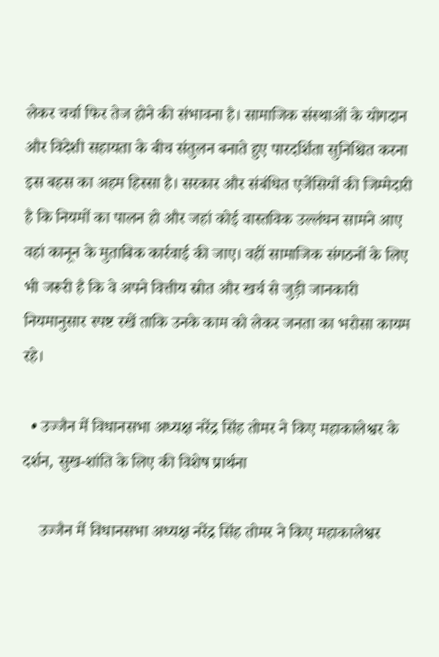लेकर चर्चा फिर तेज होने की संभावना है। सामाजिक संस्थाओं के योगदान और विदेशी सहायता के बीच संतुलन बनाते हुए पारदर्शिता सुनिश्चित करना इस बहस का अहम हिस्सा है। सरकार और संबंधित एजेंसियों की जिम्मेदारी है कि नियमों का पालन हो और जहां कोई वास्तविक उल्लंघन सामने आए वहां कानून के मुताबिक कार्रवाई की जाए। वहीं सामाजिक संगठनों के लिए भी जरूरी है कि वे अपने वित्तीय स्रोत और खर्च से जुड़ी जानकारी नियमानुसार स्पष्ट रखें ताकि उनके काम को लेकर जनता का भरोसा कायम रहे।

  • उज्जैन में विधानसभा अध्यक्ष नरेंद्र सिंह तोमर ने किए महाकालेश्वर के दर्शन, सुख-शांति के लिए की विशेष प्रार्थना

    उज्जैन में विधानसभा अध्यक्ष नरेंद्र सिंह तोमर ने किए महाकालेश्वर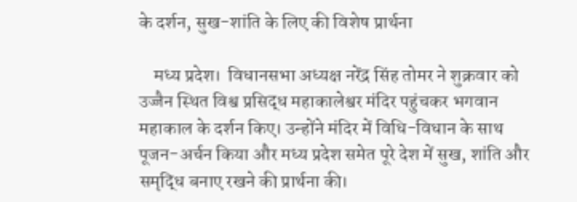के दर्शन, सुख-शांति के लिए की विशेष प्रार्थना

    मध्य प्रदेश।  विधानसभा अध्यक्ष नरेंद्र सिंह तोमर ने शुक्रवार को उज्जैन स्थित विश्व प्रसिद्ध महाकालेश्वर मंदिर पहुंचकर भगवान महाकाल के दर्शन किए। उन्होंने मंदिर में विधि-विधान के साथ पूजन-अर्चन किया और मध्य प्रदेश समेत पूरे देश में सुख, शांति और समृद्धि बनाए रखने की प्रार्थना की।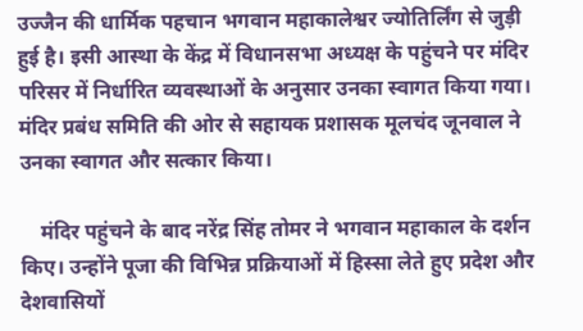उज्जैन की धार्मिक पहचान भगवान महाकालेश्वर ज्योतिर्लिंग से जुड़ी हुई है। इसी आस्था के केंद्र में विधानसभा अध्यक्ष के पहुंचने पर मंदिर परिसर में निर्धारित व्यवस्थाओं के अनुसार उनका स्वागत किया गया। मंदिर प्रबंध समिति की ओर से सहायक प्रशासक मूलचंद जूनवाल ने उनका स्वागत और सत्कार किया।

    मंदिर पहुंचने के बाद नरेंद्र सिंह तोमर ने भगवान महाकाल के दर्शन किए। उन्होंने पूजा की विभिन्न प्रक्रियाओं में हिस्सा लेते हुए प्रदेश और देशवासियों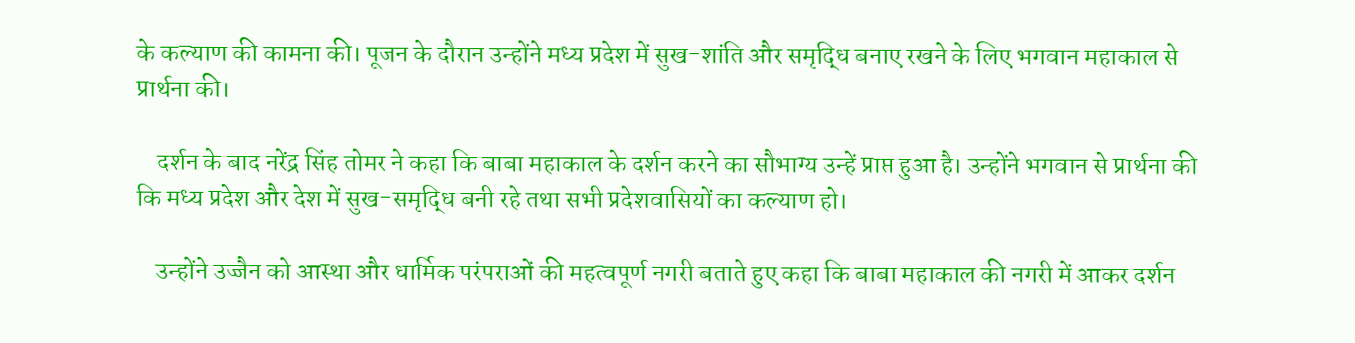के कल्याण की कामना की। पूजन के दौरान उन्होंने मध्य प्रदेश में सुख-शांति और समृद्धि बनाए रखने के लिए भगवान महाकाल से प्रार्थना की।

    दर्शन के बाद नरेंद्र सिंह तोमर ने कहा कि बाबा महाकाल के दर्शन करने का सौभाग्य उन्हें प्राप्त हुआ है। उन्होंने भगवान से प्रार्थना की कि मध्य प्रदेश और देश में सुख-समृद्धि बनी रहे तथा सभी प्रदेशवासियों का कल्याण हो।

    उन्होंने उज्जैन को आस्था और धार्मिक परंपराओं की महत्वपूर्ण नगरी बताते हुए कहा कि बाबा महाकाल की नगरी में आकर दर्शन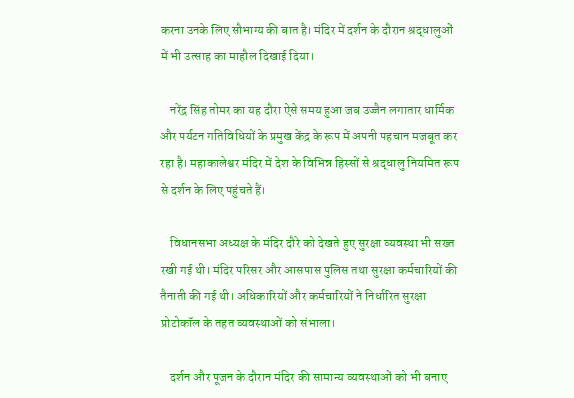करना उनके लिए सौभाग्य की बात है। मंदिर में दर्शन के दौरान श्रद्धालुओं में भी उत्साह का माहौल दिखाई दिया।

    नरेंद्र सिंह तोमर का यह दौरा ऐसे समय हुआ जब उज्जैन लगातार धार्मिक और पर्यटन गतिविधियों के प्रमुख केंद्र के रूप में अपनी पहचान मजबूत कर रहा है। महाकालेश्वर मंदिर में देश के विभिन्न हिस्सों से श्रद्धालु नियमित रूप से दर्शन के लिए पहुंचते हैं।

    विधानसभा अध्यक्ष के मंदिर दौरे को देखते हुए सुरक्षा व्यवस्था भी सख्त रखी गई थी। मंदिर परिसर और आसपास पुलिस तथा सुरक्षा कर्मचारियों की तैनाती की गई थी। अधिकारियों और कर्मचारियों ने निर्धारित सुरक्षा प्रोटोकॉल के तहत व्यवस्थाओं को संभाला।

    दर्शन और पूजन के दौरान मंदिर की सामान्य व्यवस्थाओं को भी बनाए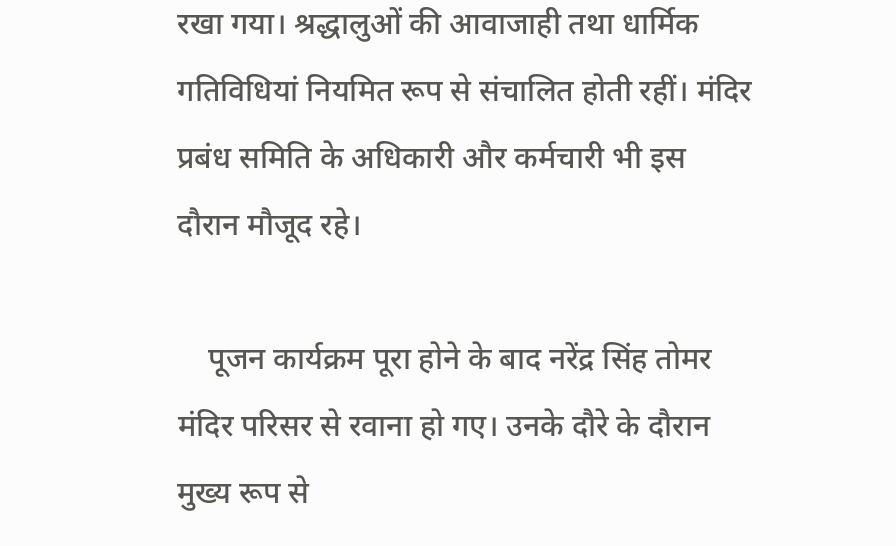रखा गया। श्रद्धालुओं की आवाजाही तथा धार्मिक गतिविधियां नियमित रूप से संचालित होती रहीं। मंदिर प्रबंध समिति के अधिकारी और कर्मचारी भी इस दौरान मौजूद रहे।

    पूजन कार्यक्रम पूरा होने के बाद नरेंद्र सिंह तोमर मंदिर परिसर से रवाना हो गए। उनके दौरे के दौरान मुख्य रूप से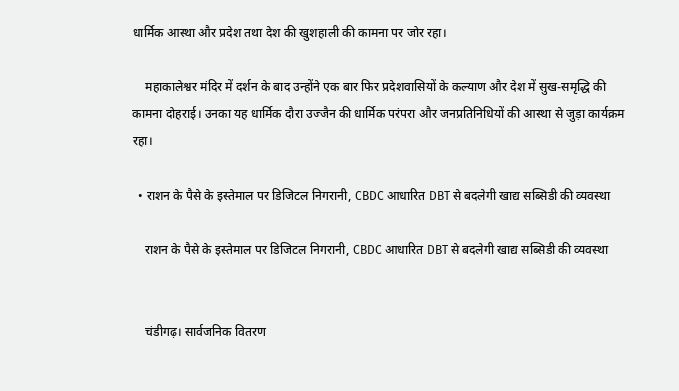धार्मिक आस्था और प्रदेश तथा देश की खुशहाली की कामना पर जोर रहा।

    महाकालेश्वर मंदिर में दर्शन के बाद उन्होंने एक बार फिर प्रदेशवासियों के कल्याण और देश में सुख-समृद्धि की कामना दोहराई। उनका यह धार्मिक दौरा उज्जैन की धार्मिक परंपरा और जनप्रतिनिधियों की आस्था से जुड़ा कार्यक्रम रहा।

  • राशन के पैसे के इस्तेमाल पर डिजिटल निगरानी, CBDC आधारित DBT से बदलेगी खाद्य सब्सिडी की व्यवस्था

    राशन के पैसे के इस्तेमाल पर डिजिटल निगरानी, CBDC आधारित DBT से बदलेगी खाद्य सब्सिडी की व्यवस्था


    चंडीगढ़। सार्वजनिक वितरण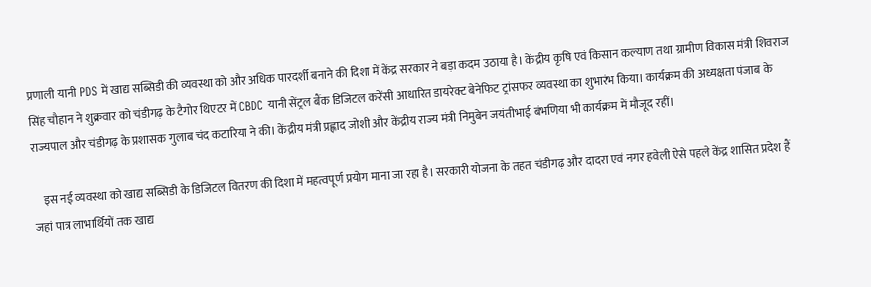प्रणाली यानी PDS में खाद्य सब्सिडी की व्यवस्था को और अधिक पारदर्शी बनाने की दिशा में केंद्र सरकार ने बड़ा कदम उठाया है। केंद्रीय कृषि एवं किसान कल्याण तथा ग्रामीण विकास मंत्री शिवराज सिंह चौहान ने शुक्रवार को चंडीगढ़ के टैगोर थिएटर में CBDC यानी सेंट्रल बैंक डिजिटल करेंसी आधारित डायरेक्ट बेनेफिट ट्रांसफर व्यवस्था का शुभारंभ किया। कार्यक्रम की अध्यक्षता पंजाब के राज्यपाल और चंडीगढ़ के प्रशासक गुलाब चंद कटारिया ने की। केंद्रीय मंत्री प्रह्लाद जोशी और केंद्रीय राज्य मंत्री निमुबेन जयंतीभाई बंभणिया भी कार्यक्रम में मौजूद रहीं।

    इस नई व्यवस्था को खाद्य सब्सिडी के डिजिटल वितरण की दिशा में महत्वपूर्ण प्रयोग माना जा रहा है। सरकारी योजना के तहत चंडीगढ़ और दादरा एवं नगर हवेली ऐसे पहले केंद्र शासित प्रदेश हैं जहां पात्र लाभार्थियों तक खाद्य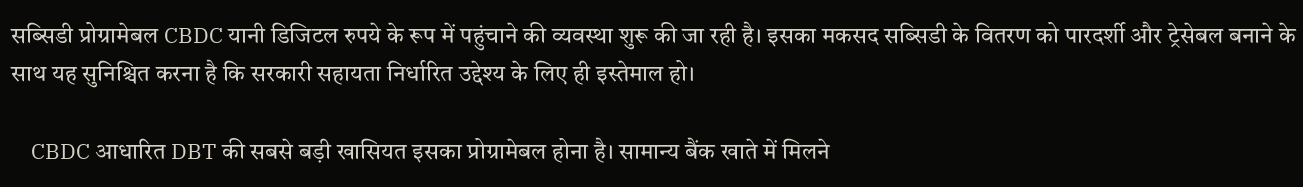सब्सिडी प्रोग्रामेबल CBDC यानी डिजिटल रुपये के रूप में पहुंचाने की व्यवस्था शुरू की जा रही है। इसका मकसद सब्सिडी के वितरण को पारदर्शी और ट्रेसेबल बनाने के साथ यह सुनिश्चित करना है कि सरकारी सहायता निर्धारित उद्देश्य के लिए ही इस्तेमाल हो।

    CBDC आधारित DBT की सबसे बड़ी खासियत इसका प्रोग्रामेबल होना है। सामान्य बैंक खाते में मिलने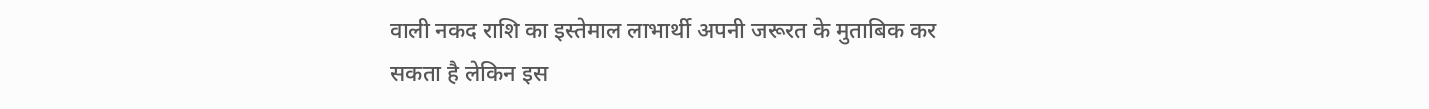वाली नकद राशि का इस्तेमाल लाभार्थी अपनी जरूरत के मुताबिक कर सकता है लेकिन इस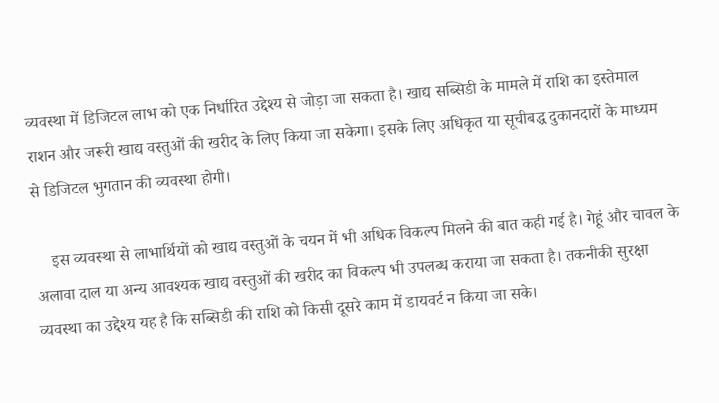व्यवस्था में डिजिटल लाभ को एक निर्धारित उद्देश्य से जोड़ा जा सकता है। खाद्य सब्सिडी के मामले में राशि का इस्तेमाल राशन और जरूरी खाद्य वस्तुओं की खरीद के लिए किया जा सकेगा। इसके लिए अधिकृत या सूचीबद्ध दुकानदारों के माध्यम से डिजिटल भुगतान की व्यवस्था होगी।

    इस व्यवस्था से लाभार्थियों को खाद्य वस्तुओं के चयन में भी अधिक विकल्प मिलने की बात कही गई है। गेहूं और चावल के अलावा दाल या अन्य आवश्यक खाद्य वस्तुओं की खरीद का विकल्प भी उपलब्ध कराया जा सकता है। तकनीकी सुरक्षा व्यवस्था का उद्देश्य यह है कि सब्सिडी की राशि को किसी दूसरे काम में डायवर्ट न किया जा सके।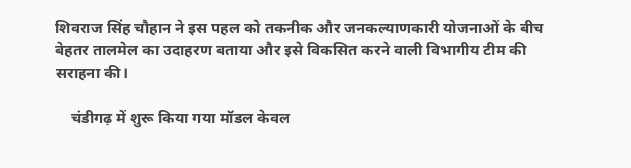शिवराज सिंह चौहान ने इस पहल को तकनीक और जनकल्याणकारी योजनाओं के बीच बेहतर तालमेल का उदाहरण बताया और इसे विकसित करने वाली विभागीय टीम की सराहना की।

    चंडीगढ़ में शुरू किया गया मॉडल केवल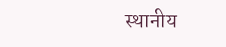स्थानीय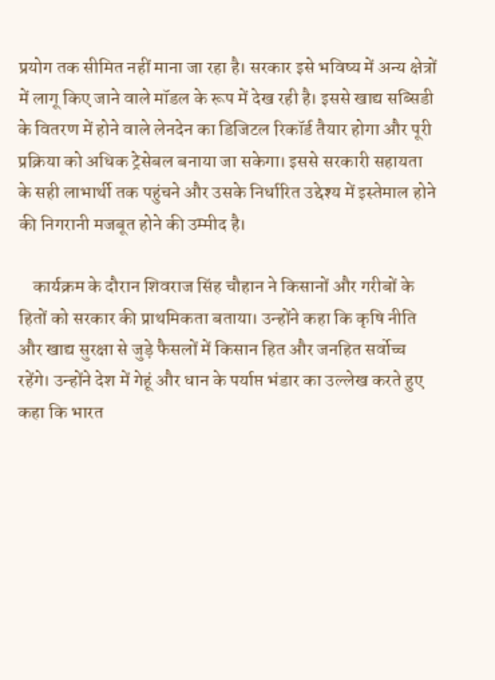प्रयोग तक सीमित नहीं माना जा रहा है। सरकार इसे भविष्य में अन्य क्षेत्रों में लागू किए जाने वाले मॉडल के रूप में देख रही है। इससे खाद्य सब्सिडी के वितरण में होने वाले लेनदेन का डिजिटल रिकॉर्ड तैयार होगा और पूरी प्रक्रिया को अधिक ट्रेसेबल बनाया जा सकेगा। इससे सरकारी सहायता के सही लाभार्थी तक पहुंचने और उसके निर्धारित उद्देश्य में इस्तेमाल होने की निगरानी मजबूत होने की उम्मीद है।

    कार्यक्रम के दौरान शिवराज सिंह चौहान ने किसानों और गरीबों के हितों को सरकार की प्राथमिकता बताया। उन्होंने कहा कि कृषि नीति और खाद्य सुरक्षा से जुड़े फैसलों में किसान हित और जनहित सर्वोच्च रहेंगे। उन्होंने देश में गेहूं और धान के पर्याप्त भंडार का उल्लेख करते हुए कहा कि भारत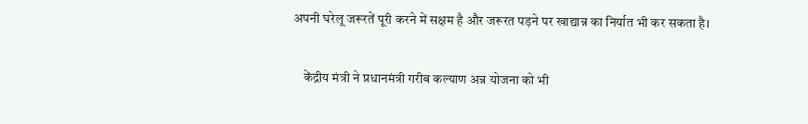अपनी घरेलू जरूरतें पूरी करने में सक्षम है और जरूरत पड़ने पर खाद्यान्न का निर्यात भी कर सकता है।

    केंद्रीय मंत्री ने प्रधानमंत्री गरीब कल्याण अन्न योजना को भी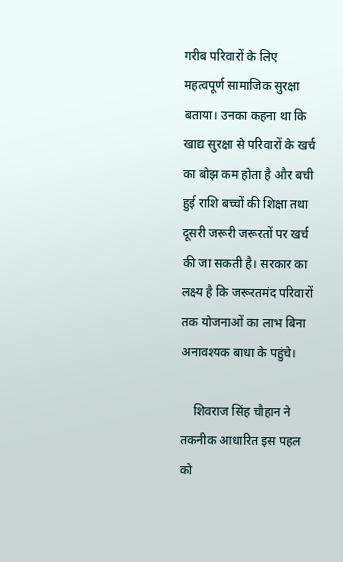गरीब परिवारों के लिए महत्वपूर्ण सामाजिक सुरक्षा बताया। उनका कहना था कि खाद्य सुरक्षा से परिवारों के खर्च का बोझ कम होता है और बची हुई राशि बच्चों की शिक्षा तथा दूसरी जरूरी जरूरतों पर खर्च की जा सकती है। सरकार का लक्ष्य है कि जरूरतमंद परिवारों तक योजनाओं का लाभ बिना अनावश्यक बाधा के पहुंचे।

    शिवराज सिंह चौहान ने तकनीक आधारित इस पहल को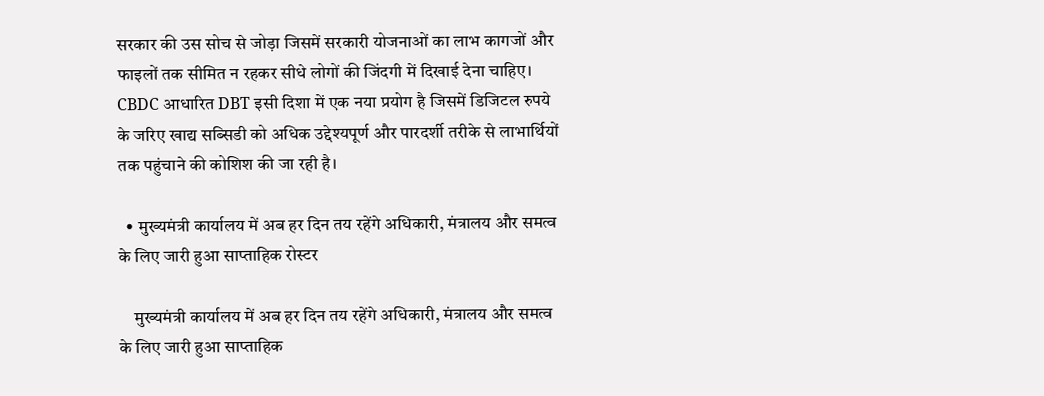सरकार की उस सोच से जोड़ा जिसमें सरकारी योजनाओं का लाभ कागजों और फाइलों तक सीमित न रहकर सीधे लोगों की जिंदगी में दिखाई देना चाहिए। CBDC आधारित DBT इसी दिशा में एक नया प्रयोग है जिसमें डिजिटल रुपये के जरिए खाद्य सब्सिडी को अधिक उद्देश्यपूर्ण और पारदर्शी तरीके से लाभार्थियों तक पहुंचाने की कोशिश की जा रही है।

  • मुख्यमंत्री कार्यालय में अब हर दिन तय रहेंगे अधिकारी, मंत्रालय और समत्व के लिए जारी हुआ साप्ताहिक रोस्टर

    मुख्यमंत्री कार्यालय में अब हर दिन तय रहेंगे अधिकारी, मंत्रालय और समत्व के लिए जारी हुआ साप्ताहिक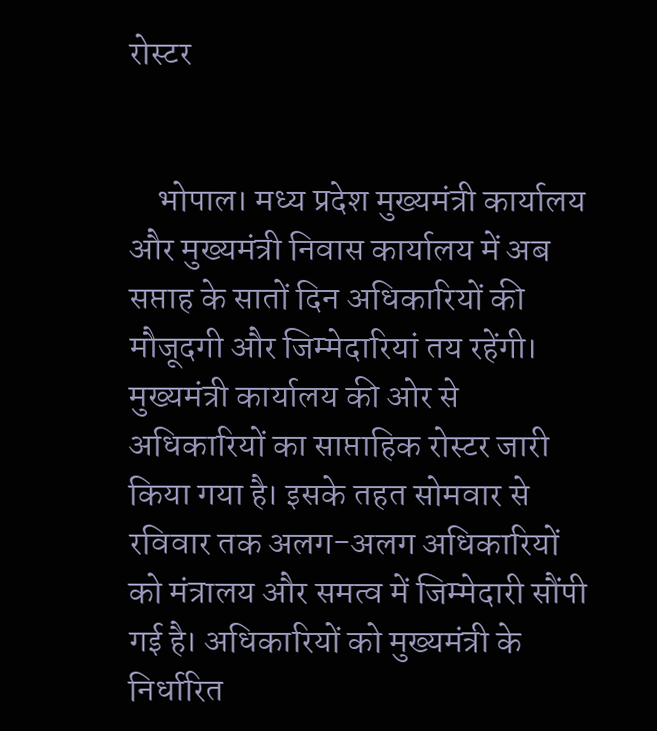रोस्टर


    भोपाल। मध्य प्रदेश मुख्यमंत्री कार्यालय और मुख्यमंत्री निवास कार्यालय में अब सप्ताह के सातों दिन अधिकारियों की मौजूदगी और जिम्मेदारियां तय रहेंगी। मुख्यमंत्री कार्यालय की ओर से अधिकारियों का साप्ताहिक रोस्टर जारी किया गया है। इसके तहत सोमवार से रविवार तक अलग-अलग अधिकारियों को मंत्रालय और समत्व में जिम्मेदारी सौंपी गई है। अधिकारियों को मुख्यमंत्री के निर्धारित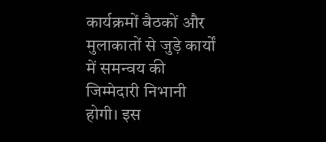कार्यक्रमों बैठकों और मुलाकातों से जुड़े कार्यों में समन्वय की जिम्मेदारी निभानी होगी। इस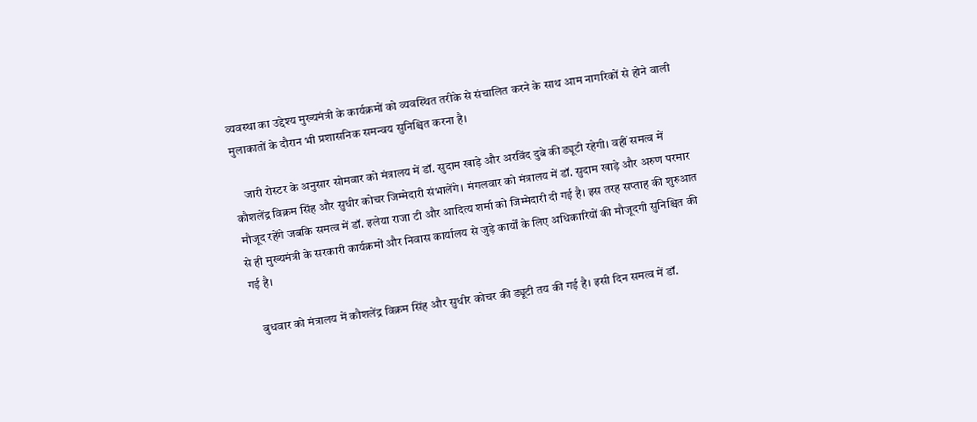व्यवस्था का उद्देश्य मुख्यमंत्री के कार्यक्रमों को व्यवस्थित तरीके से संचालित करने के साथ आम नागरिकों से होने वाली मुलाकातों के दौरान भी प्रशासनिक समन्वय सुनिश्चित करना है।

    जारी रोस्टर के अनुसार सोमवार को मंत्रालय में डॉ. सुदाम खाड़े और अरविंद दुबे की ड्यूटी रहेगी। वहीं समत्व में कौशलेंद्र विक्रम सिंह और सुधीर कोचर जिम्मेदारी संभालेंगे। मंगलवार को मंत्रालय में डॉ. सुदाम खाड़े और अरुण परमार मौजूद रहेंगे जबकि समत्व में डॉ. इलेया राजा टी और आदित्य शर्मा को जिम्मेदारी दी गई है। इस तरह सप्ताह की शुरुआत से ही मुख्यमंत्री के सरकारी कार्यक्रमों और निवास कार्यालय से जुड़े कार्यों के लिए अधिकारियों की मौजूदगी सुनिश्चित की गई है।

    बुधवार को मंत्रालय में कौशलेंद्र विक्रम सिंह और सुधीर कोचर की ड्यूटी तय की गई है। इसी दिन समत्व में डॉ.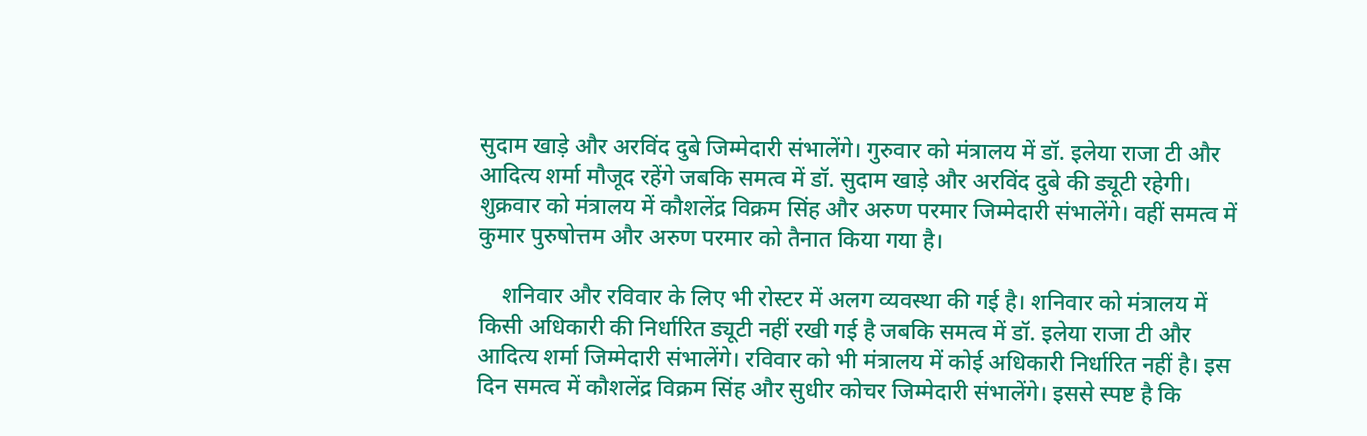सुदाम खाड़े और अरविंद दुबे जिम्मेदारी संभालेंगे। गुरुवार को मंत्रालय में डॉ. इलेया राजा टी और आदित्य शर्मा मौजूद रहेंगे जबकि समत्व में डॉ. सुदाम खाड़े और अरविंद दुबे की ड्यूटी रहेगी। शुक्रवार को मंत्रालय में कौशलेंद्र विक्रम सिंह और अरुण परमार जिम्मेदारी संभालेंगे। वहीं समत्व में कुमार पुरुषोत्तम और अरुण परमार को तैनात किया गया है।

    शनिवार और रविवार के लिए भी रोस्टर में अलग व्यवस्था की गई है। शनिवार को मंत्रालय में किसी अधिकारी की निर्धारित ड्यूटी नहीं रखी गई है जबकि समत्व में डॉ. इलेया राजा टी और आदित्य शर्मा जिम्मेदारी संभालेंगे। रविवार को भी मंत्रालय में कोई अधिकारी निर्धारित नहीं है। इस दिन समत्व में कौशलेंद्र विक्रम सिंह और सुधीर कोचर जिम्मेदारी संभालेंगे। इससे स्पष्ट है कि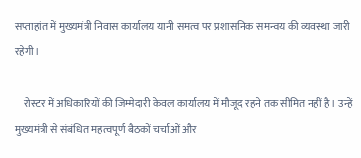सप्ताहांत में मुख्यमंत्री निवास कार्यालय यानी समत्व पर प्रशासनिक समन्वय की व्यवस्था जारी रहेगी।

    रोस्टर में अधिकारियों की जिम्मेदारी केवल कार्यालय में मौजूद रहने तक सीमित नहीं है। उन्हें मुख्यमंत्री से संबंधित महत्वपूर्ण बैठकों चर्चाओं और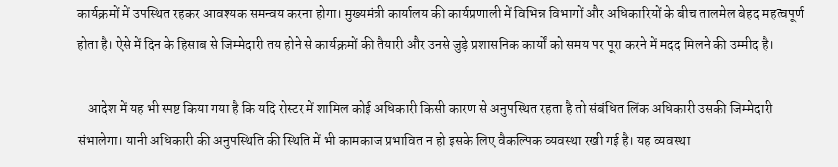कार्यक्रमों में उपस्थित रहकर आवश्यक समन्वय करना होगा। मुख्यमंत्री कार्यालय की कार्यप्रणाली में विभिन्न विभागों और अधिकारियों के बीच तालमेल बेहद महत्वपूर्ण होता है। ऐसे में दिन के हिसाब से जिम्मेदारी तय होने से कार्यक्रमों की तैयारी और उनसे जुड़े प्रशासनिक कार्यों को समय पर पूरा करने में मदद मिलने की उम्मीद है।

    आदेश में यह भी स्पष्ट किया गया है कि यदि रोस्टर में शामिल कोई अधिकारी किसी कारण से अनुपस्थित रहता है तो संबंधित लिंक अधिकारी उसकी जिम्मेदारी संभालेगा। यानी अधिकारी की अनुपस्थिति की स्थिति में भी कामकाज प्रभावित न हो इसके लिए वैकल्पिक व्यवस्था रखी गई है। यह व्यवस्था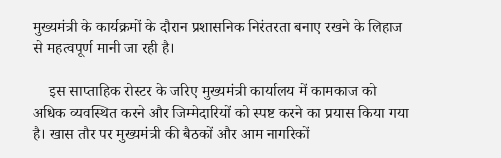मुख्यमंत्री के कार्यक्रमों के दौरान प्रशासनिक निरंतरता बनाए रखने के लिहाज से महत्वपूर्ण मानी जा रही है।

    इस साप्ताहिक रोस्टर के जरिए मुख्यमंत्री कार्यालय में कामकाज को अधिक व्यवस्थित करने और जिम्मेदारियों को स्पष्ट करने का प्रयास किया गया है। खास तौर पर मुख्यमंत्री की बैठकों और आम नागरिकों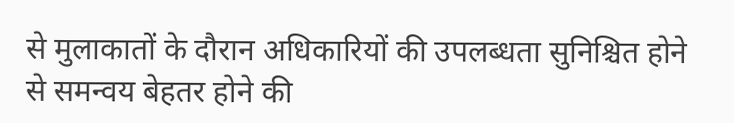से मुलाकातों के दौरान अधिकारियों की उपलब्धता सुनिश्चित होने से समन्वय बेहतर होने की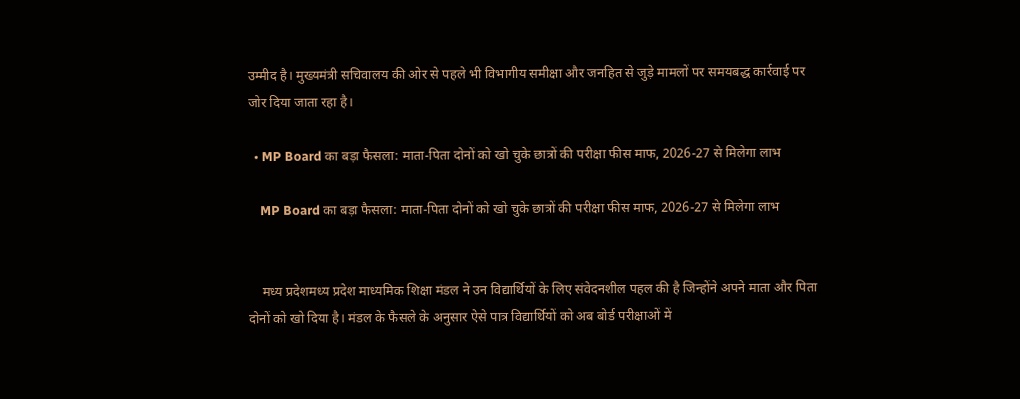उम्मीद है। मुख्यमंत्री सचिवालय की ओर से पहले भी विभागीय समीक्षा और जनहित से जुड़े मामलों पर समयबद्ध कार्रवाई पर जोर दिया जाता रहा है।

  • MP Board का बड़ा फैसला: माता-पिता दोनों को खो चुके छात्रों की परीक्षा फीस माफ, 2026-27 से मिलेगा लाभ

    MP Board का बड़ा फैसला: माता-पिता दोनों को खो चुके छात्रों की परीक्षा फीस माफ, 2026-27 से मिलेगा लाभ


    मध्य प्रदेशमध्य प्रदेश माध्यमिक शिक्षा मंडल ने उन विद्यार्थियों के लिए संवेदनशील पहल की है जिन्होंने अपने माता और पिता दोनों को खो दिया है। मंडल के फैसले के अनुसार ऐसे पात्र विद्यार्थियों को अब बोर्ड परीक्षाओं में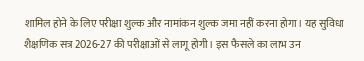शामिल होने के लिए परीक्षा शुल्क और नामांकन शुल्क जमा नहीं करना होगा। यह सुविधा शैक्षणिक सत्र 2026-27 की परीक्षाओं से लागू होगी। इस फैसले का लाभ उन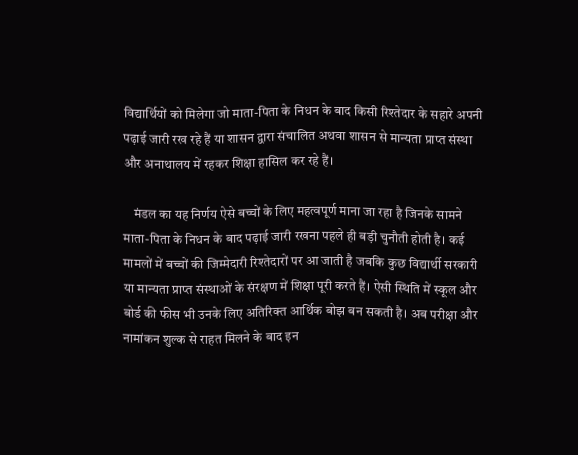विद्यार्थियों को मिलेगा जो माता-पिता के निधन के बाद किसी रिश्तेदार के सहारे अपनी पढ़ाई जारी रख रहे हैं या शासन द्वारा संचालित अथवा शासन से मान्यता प्राप्त संस्था और अनाथालय में रहकर शिक्षा हासिल कर रहे हैं।

    मंडल का यह निर्णय ऐसे बच्चों के लिए महत्वपूर्ण माना जा रहा है जिनके सामने माता-पिता के निधन के बाद पढ़ाई जारी रखना पहले ही बड़ी चुनौती होती है। कई मामलों में बच्चों की जिम्मेदारी रिश्तेदारों पर आ जाती है जबकि कुछ विद्यार्थी सरकारी या मान्यता प्राप्त संस्थाओं के संरक्षण में शिक्षा पूरी करते हैं। ऐसी स्थिति में स्कूल और बोर्ड की फीस भी उनके लिए अतिरिक्त आर्थिक बोझ बन सकती है। अब परीक्षा और नामांकन शुल्क से राहत मिलने के बाद इन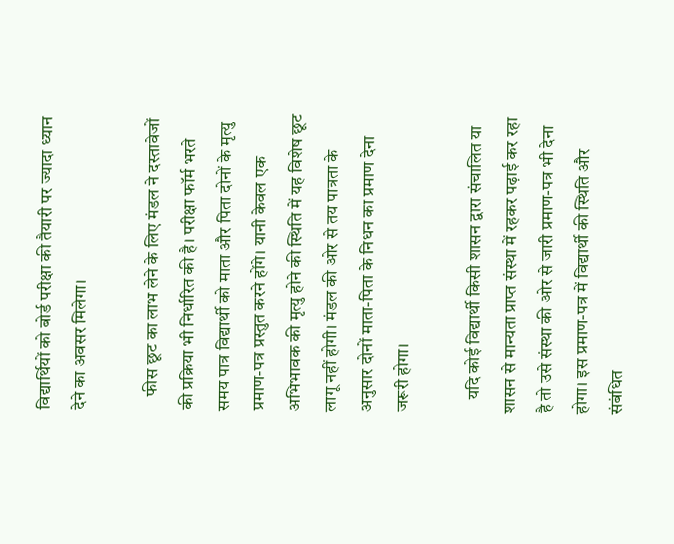विद्यार्थियों को बोर्ड परीक्षा की तैयारी पर ज्यादा ध्यान देने का अवसर मिलेगा।

    फीस छूट का लाभ लेने के लिए मंडल ने दस्तावेजों की प्रक्रिया भी निर्धारित की है। परीक्षा फॉर्म भरते समय पात्र विद्यार्थी को माता और पिता दोनों के मृत्यु प्रमाण-पत्र प्रस्तुत करने होंगे। यानी केवल एक अभिभावक की मृत्यु होने की स्थिति में यह विशेष छूट लागू नहीं होगी। मंडल की ओर से तय पात्रता के अनुसार दोनों माता-पिता के निधन का प्रमाण देना जरूरी होगा।

    यदि कोई विद्यार्थी किसी शासन द्वारा संचालित या शासन से मान्यता प्राप्त संस्था में रहकर पढ़ाई कर रहा है तो उसे संस्था की ओर से जारी प्रमाण-पत्र भी देना होगा। इस प्रमाण-पत्र में विद्यार्थी की स्थिति और संबंधित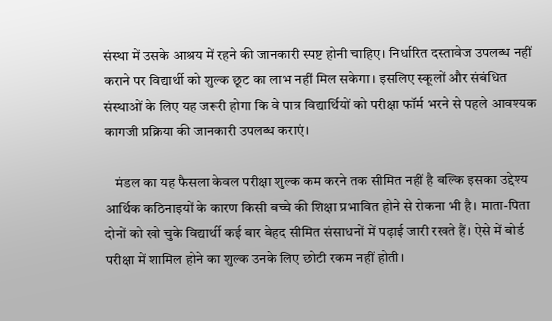संस्था में उसके आश्रय में रहने की जानकारी स्पष्ट होनी चाहिए। निर्धारित दस्तावेज उपलब्ध नहीं कराने पर विद्यार्थी को शुल्क छूट का लाभ नहीं मिल सकेगा। इसलिए स्कूलों और संबंधित संस्थाओं के लिए यह जरूरी होगा कि वे पात्र विद्यार्थियों को परीक्षा फॉर्म भरने से पहले आवश्यक कागजी प्रक्रिया की जानकारी उपलब्ध कराएं।

    मंडल का यह फैसला केवल परीक्षा शुल्क कम करने तक सीमित नहीं है बल्कि इसका उद्देश्य आर्थिक कठिनाइयों के कारण किसी बच्चे की शिक्षा प्रभावित होने से रोकना भी है। माता-पिता दोनों को खो चुके विद्यार्थी कई बार बेहद सीमित संसाधनों में पढ़ाई जारी रखते हैं। ऐसे में बोर्ड परीक्षा में शामिल होने का शुल्क उनके लिए छोटी रकम नहीं होती।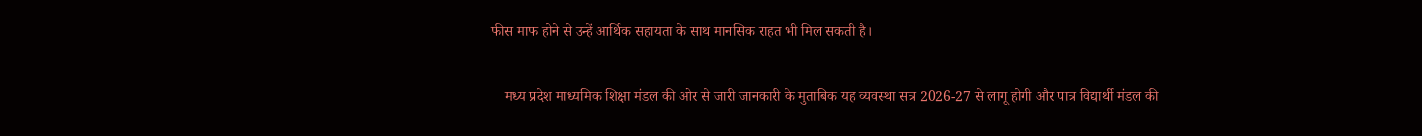फीस माफ होने से उन्हें आर्थिक सहायता के साथ मानसिक राहत भी मिल सकती है।

    मध्य प्रदेश माध्यमिक शिक्षा मंडल की ओर से जारी जानकारी के मुताबिक यह व्यवस्था सत्र 2026-27 से लागू होगी और पात्र विद्यार्थी मंडल की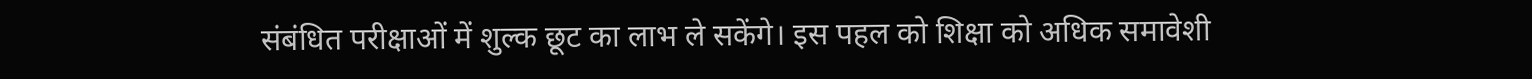संबंधित परीक्षाओं में शुल्क छूट का लाभ ले सकेंगे। इस पहल को शिक्षा को अधिक समावेशी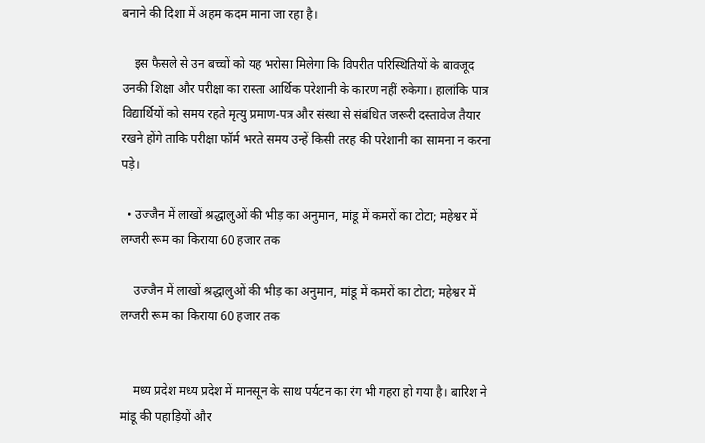बनाने की दिशा में अहम कदम माना जा रहा है।

    इस फैसले से उन बच्चों को यह भरोसा मिलेगा कि विपरीत परिस्थितियों के बावजूद उनकी शिक्षा और परीक्षा का रास्ता आर्थिक परेशानी के कारण नहीं रुकेगा। हालांकि पात्र विद्यार्थियों को समय रहते मृत्यु प्रमाण-पत्र और संस्था से संबंधित जरूरी दस्तावेज तैयार रखने होंगे ताकि परीक्षा फॉर्म भरते समय उन्हें किसी तरह की परेशानी का सामना न करना पड़े।

  • उज्जैन में लाखों श्रद्धालुओं की भीड़ का अनुमान, मांडू में कमरों का टोटा; महेश्वर में लग्जरी रूम का किराया 60 हजार तक

    उज्जैन में लाखों श्रद्धालुओं की भीड़ का अनुमान, मांडू में कमरों का टोटा; महेश्वर में लग्जरी रूम का किराया 60 हजार तक


    मध्य प्रदेश मध्य प्रदेश में मानसून के साथ पर्यटन का रंग भी गहरा हो गया है। बारिश ने मांडू की पहाड़ियों और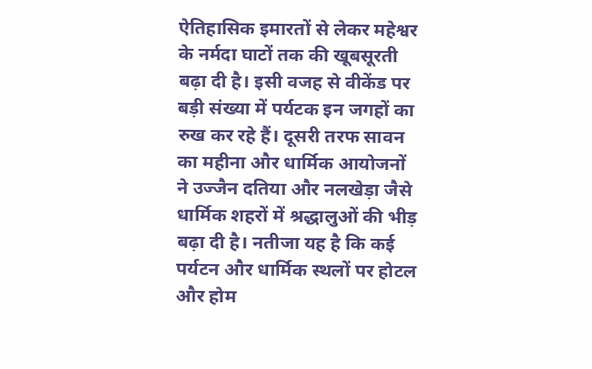ऐतिहासिक इमारतों से लेकर महेश्वर के नर्मदा घाटों तक की खूबसूरती बढ़ा दी है। इसी वजह से वीकेंड पर बड़ी संख्या में पर्यटक इन जगहों का रुख कर रहे हैं। दूसरी तरफ सावन का महीना और धार्मिक आयोजनों ने उज्जैन दतिया और नलखेड़ा जैसे धार्मिक शहरों में श्रद्धालुओं की भीड़ बढ़ा दी है। नतीजा यह है कि कई पर्यटन और धार्मिक स्थलों पर होटल और होम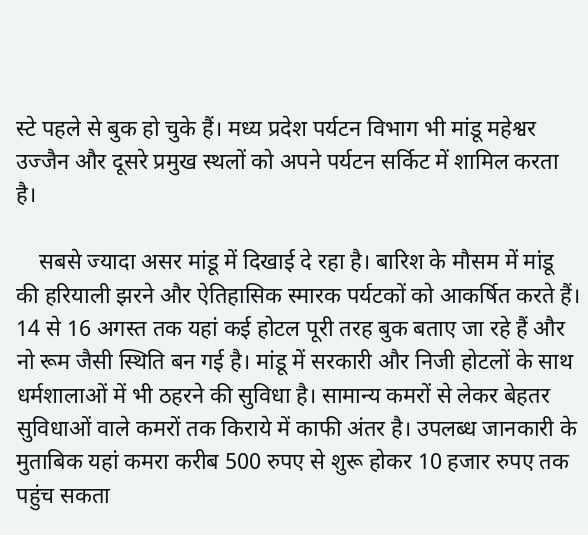स्टे पहले से बुक हो चुके हैं। मध्य प्रदेश पर्यटन विभाग भी मांडू महेश्वर उज्जैन और दूसरे प्रमुख स्थलों को अपने पर्यटन सर्किट में शामिल करता है।

    सबसे ज्यादा असर मांडू में दिखाई दे रहा है। बारिश के मौसम में मांडू की हरियाली झरने और ऐतिहासिक स्मारक पर्यटकों को आकर्षित करते हैं। 14 से 16 अगस्त तक यहां कई होटल पूरी तरह बुक बताए जा रहे हैं और नो रूम जैसी स्थिति बन गई है। मांडू में सरकारी और निजी होटलों के साथ धर्मशालाओं में भी ठहरने की सुविधा है। सामान्य कमरों से लेकर बेहतर सुविधाओं वाले कमरों तक किराये में काफी अंतर है। उपलब्ध जानकारी के मुताबिक यहां कमरा करीब 500 रुपए से शुरू होकर 10 हजार रुपए तक पहुंच सकता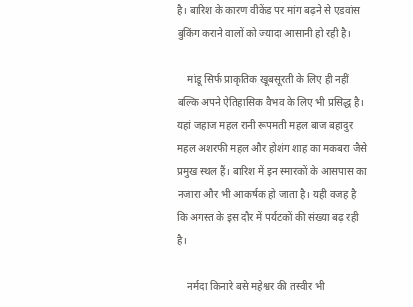है। बारिश के कारण वीकेंड पर मांग बढ़ने से एडवांस बुकिंग कराने वालों को ज्यादा आसानी हो रही है।

    मांडू सिर्फ प्राकृतिक खूबसूरती के लिए ही नहीं बल्कि अपने ऐतिहासिक वैभव के लिए भी प्रसिद्ध है। यहां जहाज महल रानी रूपमती महल बाज बहादुर महल अशरफी महल और होशंग शाह का मकबरा जैसे प्रमुख स्थल हैं। बारिश में इन स्मारकों के आसपास का नजारा और भी आकर्षक हो जाता है। यही वजह है कि अगस्त के इस दौर में पर्यटकों की संख्या बढ़ रही है।

    नर्मदा किनारे बसे महेश्वर की तस्वीर भी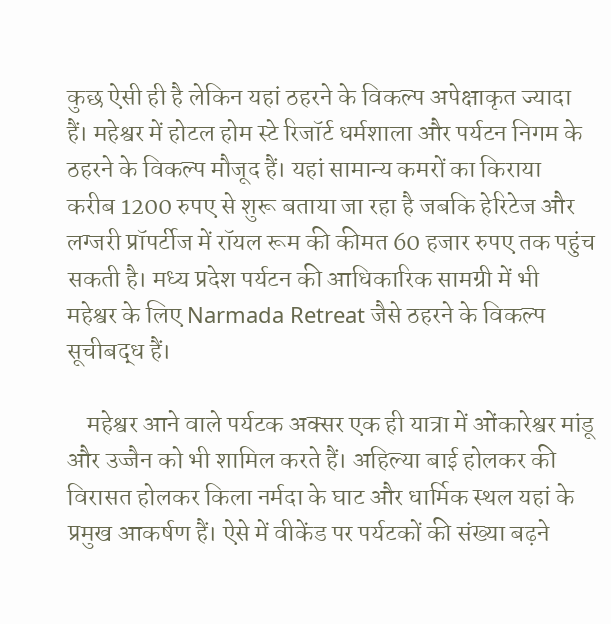कुछ ऐसी ही है लेकिन यहां ठहरने के विकल्प अपेक्षाकृत ज्यादा हैं। महेश्वर में होटल होम स्टे रिजॉर्ट धर्मशाला और पर्यटन निगम के ठहरने के विकल्प मौजूद हैं। यहां सामान्य कमरों का किराया करीब 1200 रुपए से शुरू बताया जा रहा है जबकि हेरिटेज और लग्जरी प्रॉपर्टीज में रॉयल रूम की कीमत 60 हजार रुपए तक पहुंच सकती है। मध्य प्रदेश पर्यटन की आधिकारिक सामग्री में भी महेश्वर के लिए Narmada Retreat जैसे ठहरने के विकल्प सूचीबद्ध हैं।

    महेश्वर आने वाले पर्यटक अक्सर एक ही यात्रा में ओंकारेश्वर मांडू और उज्जैन को भी शामिल करते हैं। अहिल्या बाई होलकर की विरासत होलकर किला नर्मदा के घाट और धार्मिक स्थल यहां के प्रमुख आकर्षण हैं। ऐसे में वीकेंड पर पर्यटकों की संख्या बढ़ने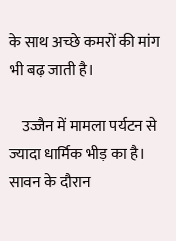के साथ अच्छे कमरों की मांग भी बढ़ जाती है।

    उज्जैन में मामला पर्यटन से ज्यादा धार्मिक भीड़ का है। सावन के दौरान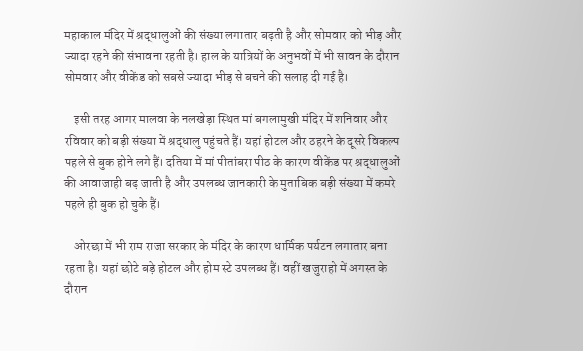महाकाल मंदिर में श्रद्धालुओं की संख्या लगातार बढ़ती है और सोमवार को भीड़ और ज्यादा रहने की संभावना रहती है। हाल के यात्रियों के अनुभवों में भी सावन के दौरान सोमवार और वीकेंड को सबसे ज्यादा भीड़ से बचने की सलाह दी गई है।

    इसी तरह आगर मालवा के नलखेड़ा स्थित मां बगलामुखी मंदिर में शनिवार और रविवार को बड़ी संख्या में श्रद्धालु पहुंचते हैं। यहां होटल और ठहरने के दूसरे विकल्प पहले से बुक होने लगे हैं। दतिया में मां पीतांबरा पीठ के कारण वीकेंड पर श्रद्धालुओं की आवाजाही बढ़ जाती है और उपलब्ध जानकारी के मुताबिक बड़ी संख्या में कमरे पहले ही बुक हो चुके हैं।

    ओरछा में भी राम राजा सरकार के मंदिर के कारण धार्मिक पर्यटन लगातार बना रहता है। यहां छोटे बड़े होटल और होम स्टे उपलब्ध हैं। वहीं खजुराहो में अगस्त के दौरान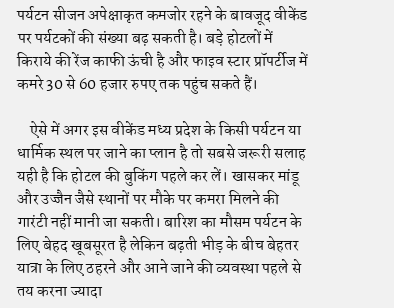पर्यटन सीजन अपेक्षाकृत कमजोर रहने के बावजूद वीकेंड पर पर्यटकों की संख्या बढ़ सकती है। बड़े होटलों में किराये की रेंज काफी ऊंची है और फाइव स्टार प्रॉपर्टीज में कमरे 30 से 60 हजार रुपए तक पहुंच सकते हैं।

    ऐसे में अगर इस वीकेंड मध्य प्रदेश के किसी पर्यटन या धार्मिक स्थल पर जाने का प्लान है तो सबसे जरूरी सलाह यही है कि होटल की बुकिंग पहले कर लें। खासकर मांडू और उज्जैन जैसे स्थानों पर मौके पर कमरा मिलने की गारंटी नहीं मानी जा सकती। बारिश का मौसम पर्यटन के लिए बेहद खूबसूरत है लेकिन बढ़ती भीड़ के बीच बेहतर यात्रा के लिए ठहरने और आने जाने की व्यवस्था पहले से तय करना ज्यादा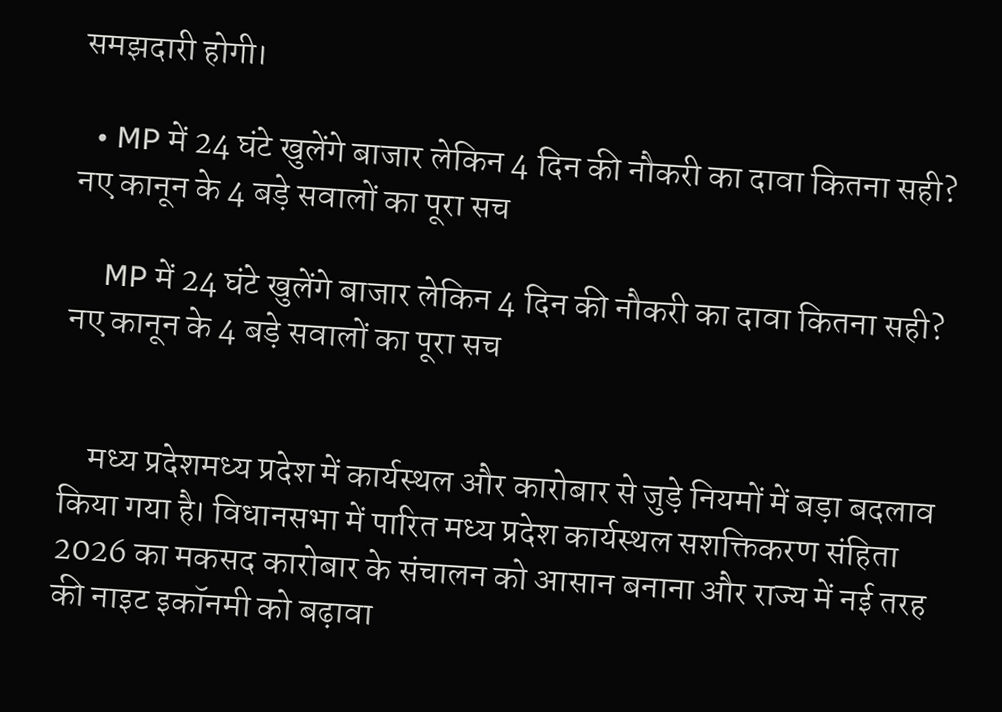समझदारी होगी।

  • MP में 24 घंटे खुलेंगे बाजार लेकिन 4 दिन की नौकरी का दावा कितना सही? नए कानून के 4 बड़े सवालों का पूरा सच

    MP में 24 घंटे खुलेंगे बाजार लेकिन 4 दिन की नौकरी का दावा कितना सही? नए कानून के 4 बड़े सवालों का पूरा सच


    मध्य प्रदेशमध्य प्रदेश में कार्यस्थल और कारोबार से जुड़े नियमों में बड़ा बदलाव किया गया है। विधानसभा में पारित मध्य प्रदेश कार्यस्थल सशक्तिकरण संहिता 2026 का मकसद कारोबार के संचालन को आसान बनाना और राज्य में नई तरह की नाइट इकॉनमी को बढ़ावा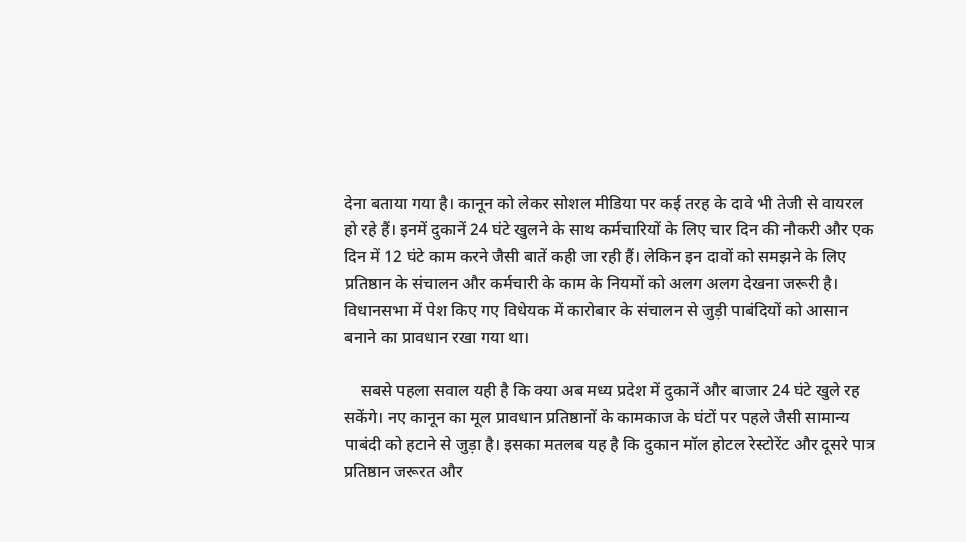देना बताया गया है। कानून को लेकर सोशल मीडिया पर कई तरह के दावे भी तेजी से वायरल हो रहे हैं। इनमें दुकानें 24 घंटे खुलने के साथ कर्मचारियों के लिए चार दिन की नौकरी और एक दिन में 12 घंटे काम करने जैसी बातें कही जा रही हैं। लेकिन इन दावों को समझने के लिए प्रतिष्ठान के संचालन और कर्मचारी के काम के नियमों को अलग अलग देखना जरूरी है। विधानसभा में पेश किए गए विधेयक में कारोबार के संचालन से जुड़ी पाबंदियों को आसान बनाने का प्रावधान रखा गया था।

    सबसे पहला सवाल यही है कि क्या अब मध्य प्रदेश में दुकानें और बाजार 24 घंटे खुले रह सकेंगे। नए कानून का मूल प्रावधान प्रतिष्ठानों के कामकाज के घंटों पर पहले जैसी सामान्य पाबंदी को हटाने से जुड़ा है। इसका मतलब यह है कि दुकान मॉल होटल रेस्टोरेंट और दूसरे पात्र प्रतिष्ठान जरूरत और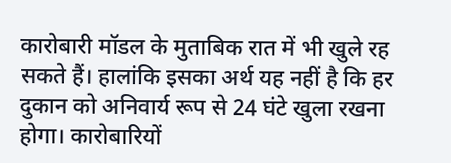कारोबारी मॉडल के मुताबिक रात में भी खुले रह सकते हैं। हालांकि इसका अर्थ यह नहीं है कि हर दुकान को अनिवार्य रूप से 24 घंटे खुला रखना होगा। कारोबारियों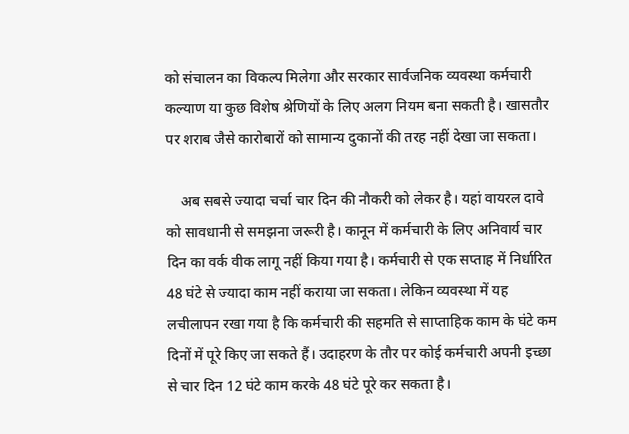को संचालन का विकल्प मिलेगा और सरकार सार्वजनिक व्यवस्था कर्मचारी कल्याण या कुछ विशेष श्रेणियों के लिए अलग नियम बना सकती है। खासतौर पर शराब जैसे कारोबारों को सामान्य दुकानों की तरह नहीं देखा जा सकता।

    अब सबसे ज्यादा चर्चा चार दिन की नौकरी को लेकर है। यहां वायरल दावे को सावधानी से समझना जरूरी है। कानून में कर्मचारी के लिए अनिवार्य चार दिन का वर्क वीक लागू नहीं किया गया है। कर्मचारी से एक सप्ताह में निर्धारित 48 घंटे से ज्यादा काम नहीं कराया जा सकता। लेकिन व्यवस्था में यह लचीलापन रखा गया है कि कर्मचारी की सहमति से साप्ताहिक काम के घंटे कम दिनों में पूरे किए जा सकते हैं। उदाहरण के तौर पर कोई कर्मचारी अपनी इच्छा से चार दिन 12 घंटे काम करके 48 घंटे पूरे कर सकता है।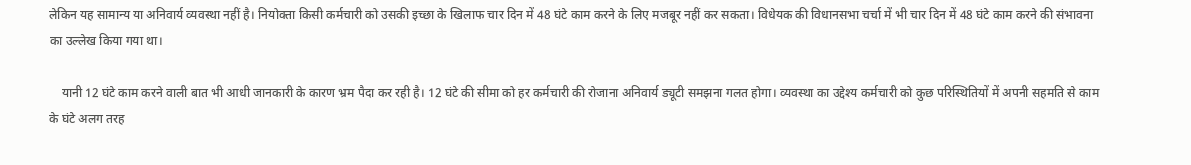लेकिन यह सामान्य या अनिवार्य व्यवस्था नहीं है। नियोक्ता किसी कर्मचारी को उसकी इच्छा के खिलाफ चार दिन में 48 घंटे काम करने के लिए मजबूर नहीं कर सकता। विधेयक की विधानसभा चर्चा में भी चार दिन में 48 घंटे काम करने की संभावना का उल्लेख किया गया था।

    यानी 12 घंटे काम करने वाली बात भी आधी जानकारी के कारण भ्रम पैदा कर रही है। 12 घंटे की सीमा को हर कर्मचारी की रोजाना अनिवार्य ड्यूटी समझना गलत होगा। व्यवस्था का उद्देश्य कर्मचारी को कुछ परिस्थितियों में अपनी सहमति से काम के घंटे अलग तरह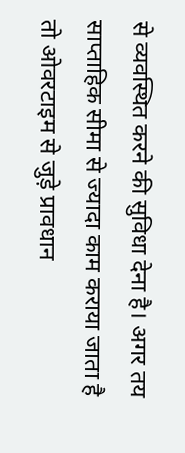से व्यवस्थित करने की सुविधा देना है। अगर तय साप्ताहिक सीमा से ज्यादा काम कराया जाता है तो ओवरटाइम से जुड़े प्रावधान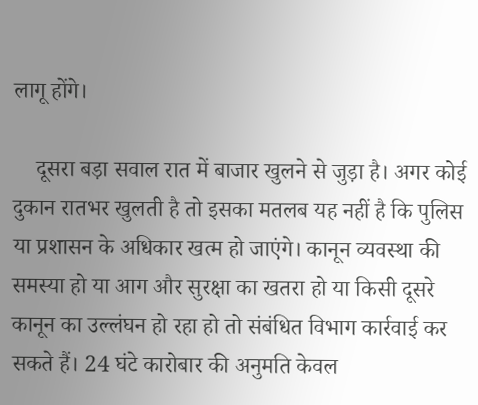लागू होंगे।

    दूसरा बड़ा सवाल रात में बाजार खुलने से जुड़ा है। अगर कोई दुकान रातभर खुलती है तो इसका मतलब यह नहीं है कि पुलिस या प्रशासन के अधिकार खत्म हो जाएंगे। कानून व्यवस्था की समस्या हो या आग और सुरक्षा का खतरा हो या किसी दूसरे कानून का उल्लंघन हो रहा हो तो संबंधित विभाग कार्रवाई कर सकते हैं। 24 घंटे कारोबार की अनुमति केवल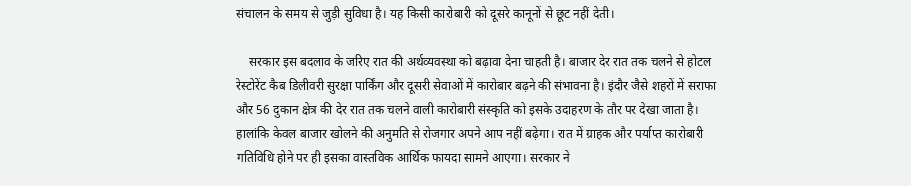संचालन के समय से जुड़ी सुविधा है। यह किसी कारोबारी को दूसरे कानूनों से छूट नहीं देती।

    सरकार इस बदलाव के जरिए रात की अर्थव्यवस्था को बढ़ावा देना चाहती है। बाजार देर रात तक चलने से होटल रेस्टोरेंट कैब डिलीवरी सुरक्षा पार्किंग और दूसरी सेवाओं में कारोबार बढ़ने की संभावना है। इंदौर जैसे शहरों में सराफा और 56 दुकान क्षेत्र की देर रात तक चलने वाली कारोबारी संस्कृति को इसके उदाहरण के तौर पर देखा जाता है। हालांकि केवल बाजार खोलने की अनुमति से रोजगार अपने आप नहीं बढ़ेगा। रात में ग्राहक और पर्याप्त कारोबारी गतिविधि होने पर ही इसका वास्तविक आर्थिक फायदा सामने आएगा। सरकार ने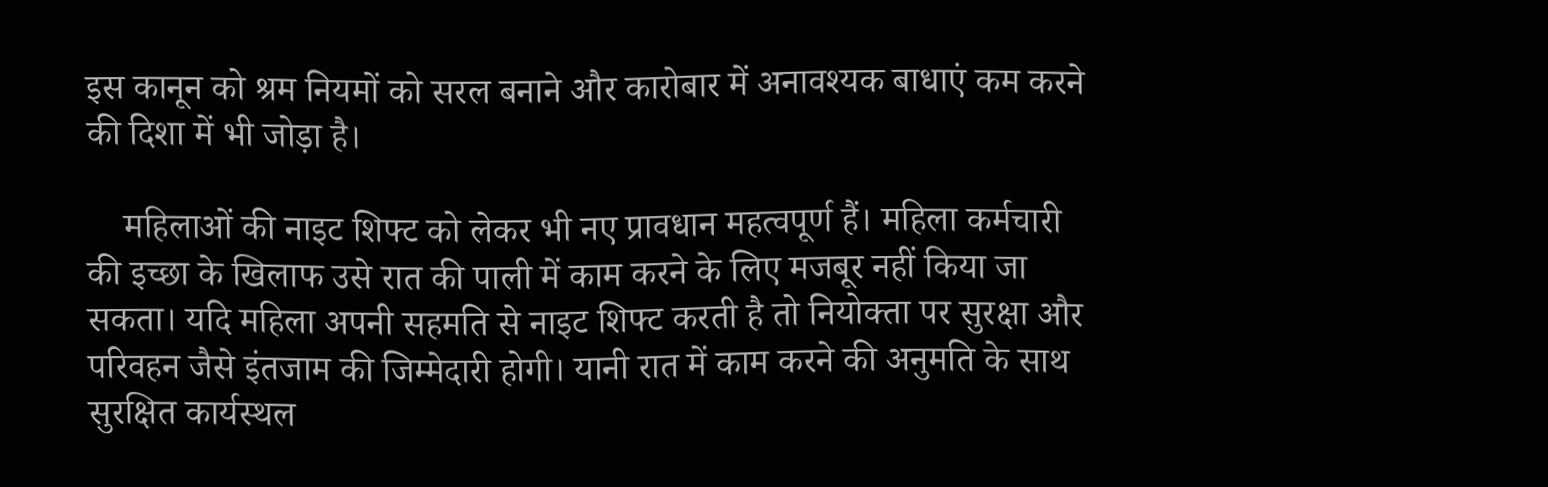इस कानून को श्रम नियमों को सरल बनाने और कारोबार में अनावश्यक बाधाएं कम करने की दिशा में भी जोड़ा है।

    महिलाओं की नाइट शिफ्ट को लेकर भी नए प्रावधान महत्वपूर्ण हैं। महिला कर्मचारी की इच्छा के खिलाफ उसे रात की पाली में काम करने के लिए मजबूर नहीं किया जा सकता। यदि महिला अपनी सहमति से नाइट शिफ्ट करती है तो नियोक्ता पर सुरक्षा और परिवहन जैसे इंतजाम की जिम्मेदारी होगी। यानी रात में काम करने की अनुमति के साथ सुरक्षित कार्यस्थल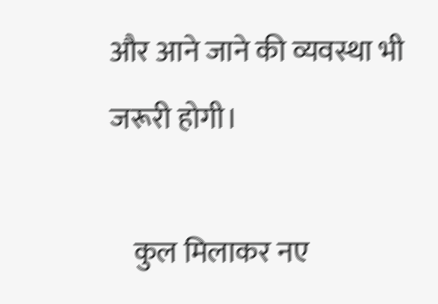और आने जाने की व्यवस्था भी जरूरी होगी।

    कुल मिलाकर नए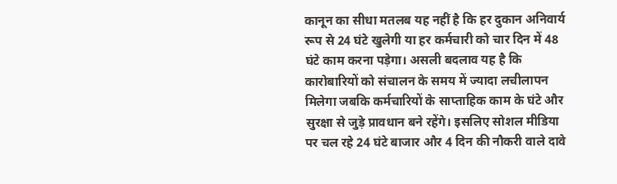कानून का सीधा मतलब यह नहीं है कि हर दुकान अनिवार्य रूप से 24 घंटे खुलेगी या हर कर्मचारी को चार दिन में 48 घंटे काम करना पड़ेगा। असली बदलाव यह है कि कारोबारियों को संचालन के समय में ज्यादा लचीलापन मिलेगा जबकि कर्मचारियों के साप्ताहिक काम के घंटे और सुरक्षा से जुड़े प्रावधान बने रहेंगे। इसलिए सोशल मीडिया पर चल रहे 24 घंटे बाजार और 4 दिन की नौकरी वाले दावे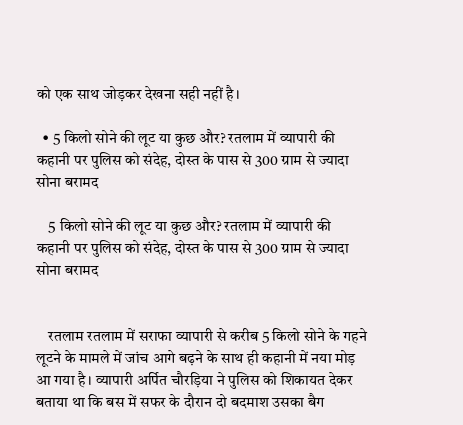को एक साथ जोड़कर देखना सही नहीं है।

  • 5 किलो सोने की लूट या कुछ और? रतलाम में व्यापारी की कहानी पर पुलिस को संदेह, दोस्त के पास से 300 ग्राम से ज्यादा सोना बरामद

    5 किलो सोने की लूट या कुछ और? रतलाम में व्यापारी की कहानी पर पुलिस को संदेह, दोस्त के पास से 300 ग्राम से ज्यादा सोना बरामद


    रतलाम रतलाम में सराफा व्यापारी से करीब 5 किलो सोने के गहने लूटने के मामले में जांच आगे बढ़ने के साथ ही कहानी में नया मोड़ आ गया है। व्यापारी अर्पित चौरड़िया ने पुलिस को शिकायत देकर बताया था कि बस में सफर के दौरान दो बदमाश उसका बैग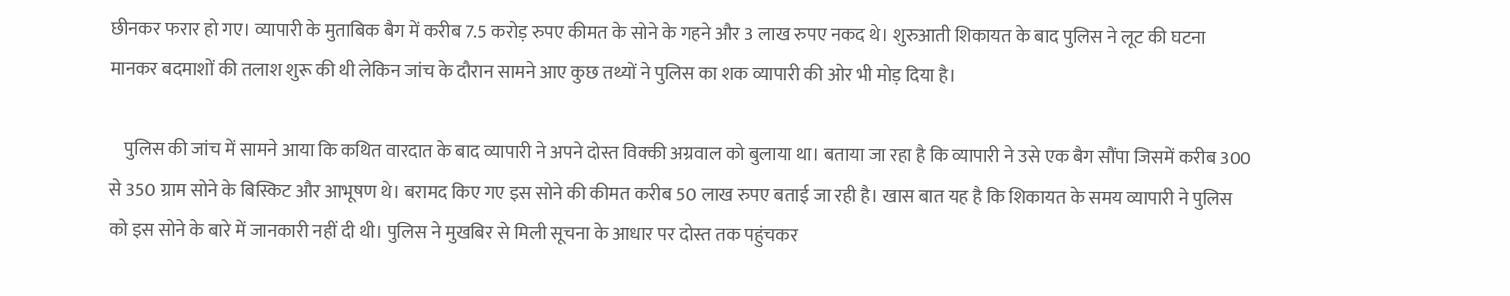छीनकर फरार हो गए। व्यापारी के मुताबिक बैग में करीब 7.5 करोड़ रुपए कीमत के सोने के गहने और 3 लाख रुपए नकद थे। शुरुआती शिकायत के बाद पुलिस ने लूट की घटना मानकर बदमाशों की तलाश शुरू की थी लेकिन जांच के दौरान सामने आए कुछ तथ्यों ने पुलिस का शक व्यापारी की ओर भी मोड़ दिया है।

    पुलिस की जांच में सामने आया कि कथित वारदात के बाद व्यापारी ने अपने दोस्त विक्की अग्रवाल को बुलाया था। बताया जा रहा है कि व्यापारी ने उसे एक बैग सौंपा जिसमें करीब 300 से 350 ग्राम सोने के बिस्किट और आभूषण थे। बरामद किए गए इस सोने की कीमत करीब 50 लाख रुपए बताई जा रही है। खास बात यह है कि शिकायत के समय व्यापारी ने पुलिस को इस सोने के बारे में जानकारी नहीं दी थी। पुलिस ने मुखबिर से मिली सूचना के आधार पर दोस्त तक पहुंचकर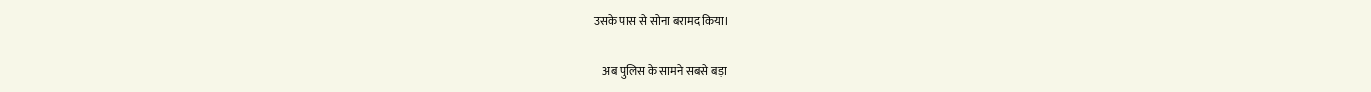उसके पास से सोना बरामद किया।

    अब पुलिस के सामने सबसे बड़ा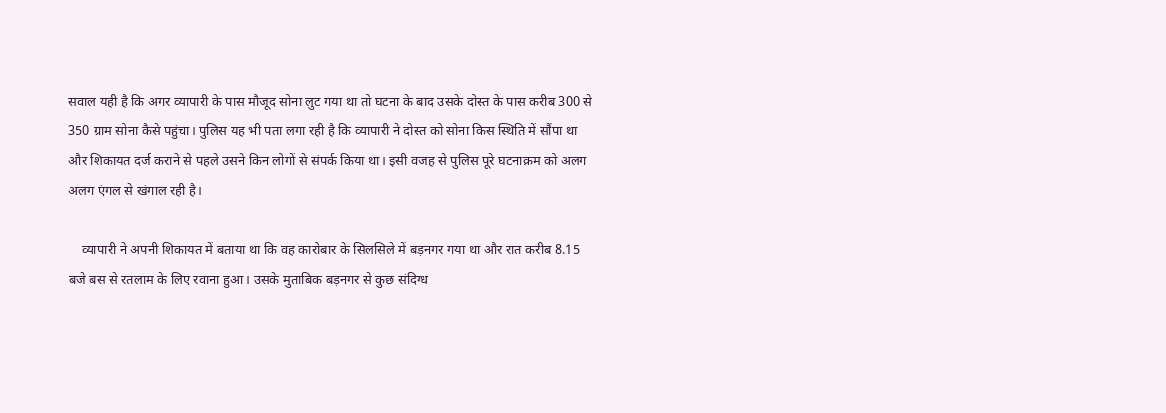सवाल यही है कि अगर व्यापारी के पास मौजूद सोना लुट गया था तो घटना के बाद उसके दोस्त के पास करीब 300 से 350 ग्राम सोना कैसे पहुंचा। पुलिस यह भी पता लगा रही है कि व्यापारी ने दोस्त को सोना किस स्थिति में सौंपा था और शिकायत दर्ज कराने से पहले उसने किन लोगों से संपर्क किया था। इसी वजह से पुलिस पूरे घटनाक्रम को अलग अलग एंगल से खंगाल रही है।

    व्यापारी ने अपनी शिकायत में बताया था कि वह कारोबार के सिलसिले में बड़नगर गया था और रात करीब 8.15 बजे बस से रतलाम के लिए रवाना हुआ। उसके मुताबिक बड़नगर से कुछ संदिग्ध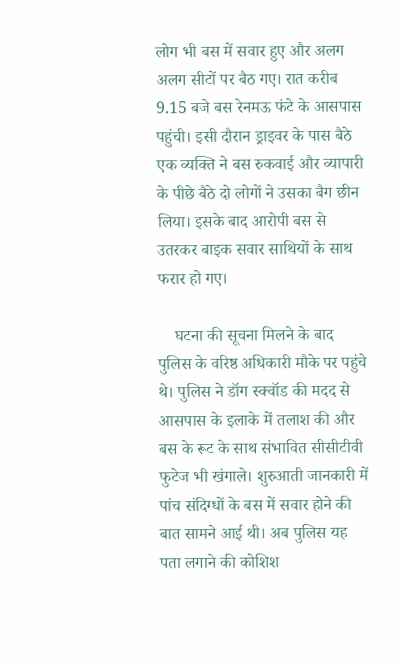लोग भी बस में सवार हुए और अलग अलग सीटों पर बैठ गए। रात करीब 9.15 बजे बस रेनमऊ फंटे के आसपास पहुंची। इसी दौरान ड्राइवर के पास बैठे एक व्यक्ति ने बस रुकवाई और व्यापारी के पीछे बैठे दो लोगों ने उसका बैग छीन लिया। इसके बाद आरोपी बस से उतरकर बाइक सवार साथियों के साथ फरार हो गए।

    घटना की सूचना मिलने के बाद पुलिस के वरिष्ठ अधिकारी मौके पर पहुंचे थे। पुलिस ने डॉग स्क्वॉड की मदद से आसपास के इलाके में तलाश की और बस के रूट के साथ संभावित सीसीटीवी फुटेज भी खंगाले। शुरुआती जानकारी में पांच संदिग्धों के बस में सवार होने की बात सामने आई थी। अब पुलिस यह पता लगाने की कोशिश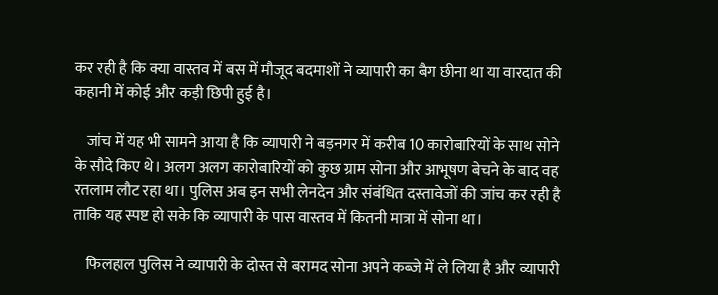कर रही है कि क्या वास्तव में बस में मौजूद बदमाशों ने व्यापारी का बैग छीना था या वारदात की कहानी में कोई और कड़ी छिपी हुई है।

    जांच में यह भी सामने आया है कि व्यापारी ने बड़नगर में करीब 10 कारोबारियों के साथ सोने के सौदे किए थे। अलग अलग कारोबारियों को कुछ ग्राम सोना और आभूषण बेचने के बाद वह रतलाम लौट रहा था। पुलिस अब इन सभी लेनदेन और संबंधित दस्तावेजों की जांच कर रही है ताकि यह स्पष्ट हो सके कि व्यापारी के पास वास्तव में कितनी मात्रा में सोना था।

    फिलहाल पुलिस ने व्यापारी के दोस्त से बरामद सोना अपने कब्जे में ले लिया है और व्यापारी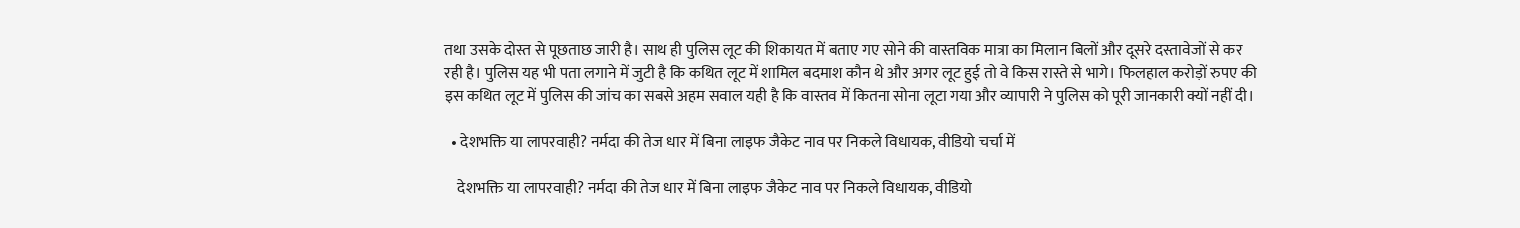तथा उसके दोस्त से पूछताछ जारी है। साथ ही पुलिस लूट की शिकायत में बताए गए सोने की वास्तविक मात्रा का मिलान बिलों और दूसरे दस्तावेजों से कर रही है। पुलिस यह भी पता लगाने में जुटी है कि कथित लूट में शामिल बदमाश कौन थे और अगर लूट हुई तो वे किस रास्ते से भागे। फिलहाल करोड़ों रुपए की इस कथित लूट में पुलिस की जांच का सबसे अहम सवाल यही है कि वास्तव में कितना सोना लूटा गया और व्यापारी ने पुलिस को पूरी जानकारी क्यों नहीं दी।

  • देशभक्ति या लापरवाही? नर्मदा की तेज धार में बिना लाइफ जैकेट नाव पर निकले विधायक, वीडियो चर्चा में

    देशभक्ति या लापरवाही? नर्मदा की तेज धार में बिना लाइफ जैकेट नाव पर निकले विधायक, वीडियो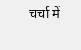चर्चा में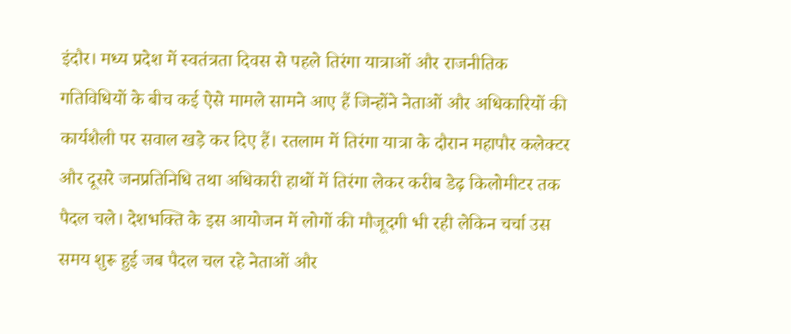इंदौर। मध्य प्रदेश में स्वतंत्रता दिवस से पहले तिरंगा यात्राओं और राजनीतिक गतिविधियों के बीच कई ऐसे मामले सामने आए हैं जिन्होंने नेताओं और अधिकारियों की कार्यशैली पर सवाल खड़े कर दिए हैं। रतलाम में तिरंगा यात्रा के दौरान महापौर कलेक्टर और दूसरे जनप्रतिनिधि तथा अधिकारी हाथों में तिरंगा लेकर करीब डेढ़ किलोमीटर तक पैदल चले। देशभक्ति के इस आयोजन में लोगों की मौजूदगी भी रही लेकिन चर्चा उस समय शुरू हुई जब पैदल चल रहे नेताओं और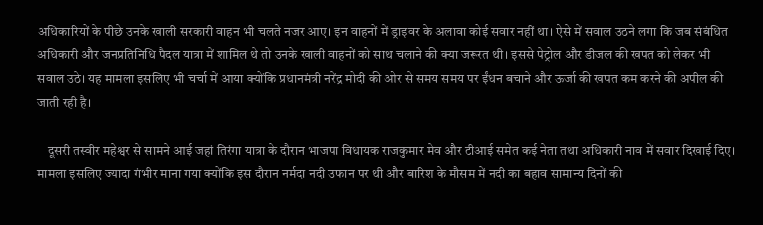अधिकारियों के पीछे उनके खाली सरकारी वाहन भी चलते नजर आए। इन वाहनों में ड्राइवर के अलावा कोई सवार नहीं था। ऐसे में सवाल उठने लगा कि जब संबंधित अधिकारी और जनप्रतिनिधि पैदल यात्रा में शामिल थे तो उनके खाली वाहनों को साथ चलाने की क्या जरूरत थी। इससे पेट्रोल और डीजल की खपत को लेकर भी सवाल उठे। यह मामला इसलिए भी चर्चा में आया क्योंकि प्रधानमंत्री नरेंद्र मोदी की ओर से समय समय पर ईंधन बचाने और ऊर्जा की खपत कम करने की अपील की जाती रही है।

    दूसरी तस्वीर महेश्वर से सामने आई जहां तिरंगा यात्रा के दौरान भाजपा विधायक राजकुमार मेव और टीआई समेत कई नेता तथा अधिकारी नाव में सवार दिखाई दिए। मामला इसलिए ज्यादा गंभीर माना गया क्योंकि इस दौरान नर्मदा नदी उफान पर थी और बारिश के मौसम में नदी का बहाव सामान्य दिनों की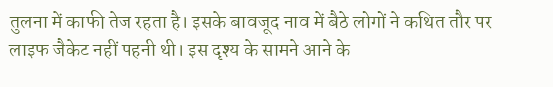तुलना में काफी तेज रहता है। इसके बावजूद नाव में बैठे लोगों ने कथित तौर पर लाइफ जैकेट नहीं पहनी थी। इस दृश्य के सामने आने के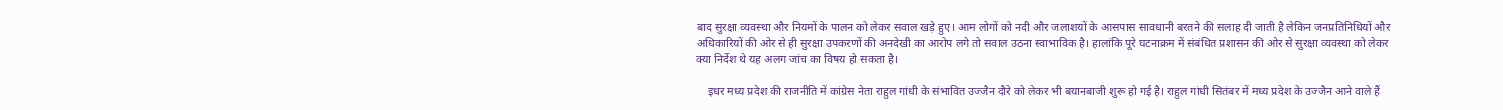बाद सुरक्षा व्यवस्था और नियमों के पालन को लेकर सवाल खड़े हुए। आम लोगों को नदी और जलाशयों के आसपास सावधानी बरतने की सलाह दी जाती है लेकिन जनप्रतिनिधियों और अधिकारियों की ओर से ही सुरक्षा उपकरणों की अनदेखी का आरोप लगे तो सवाल उठना स्वाभाविक है। हालांकि पूरे घटनाक्रम में संबंधित प्रशासन की ओर से सुरक्षा व्यवस्था को लेकर क्या निर्देश थे यह अलग जांच का विषय हो सकता है।

    इधर मध्य प्रदेश की राजनीति में कांग्रेस नेता राहुल गांधी के संभावित उज्जैन दौरे को लेकर भी बयानबाजी शुरू हो गई है। राहुल गांधी सितंबर में मध्य प्रदेश के उज्जैन आने वाले हैं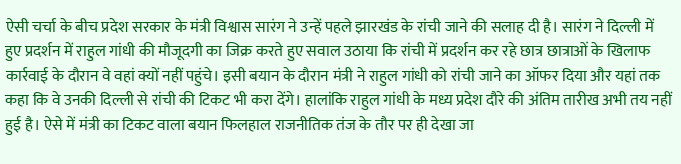ऐसी चर्चा के बीच प्रदेश सरकार के मंत्री विश्वास सारंग ने उन्हें पहले झारखंड के रांची जाने की सलाह दी है। सारंग ने दिल्ली में हुए प्रदर्शन में राहुल गांधी की मौजूदगी का जिक्र करते हुए सवाल उठाया कि रांची में प्रदर्शन कर रहे छात्र छात्राओं के खिलाफ कार्रवाई के दौरान वे वहां क्यों नहीं पहुंचे। इसी बयान के दौरान मंत्री ने राहुल गांधी को रांची जाने का ऑफर दिया और यहां तक कहा कि वे उनकी दिल्ली से रांची की टिकट भी करा देंगे। हालांकि राहुल गांधी के मध्य प्रदेश दौरे की अंतिम तारीख अभी तय नहीं हुई है। ऐसे में मंत्री का टिकट वाला बयान फिलहाल राजनीतिक तंज के तौर पर ही देखा जा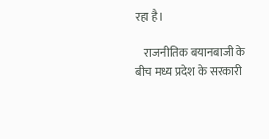रहा है।

    राजनीतिक बयानबाजी के बीच मध्य प्रदेश के सरकारी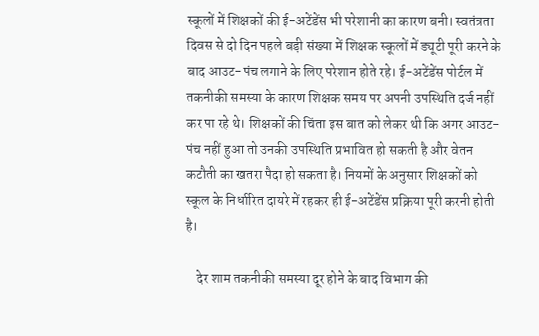स्कूलों में शिक्षकों की ई-अटेंडेंस भी परेशानी का कारण बनी। स्वतंत्रता दिवस से दो दिन पहले बड़ी संख्या में शिक्षक स्कूलों में ड्यूटी पूरी करने के बाद आउट-पंच लगाने के लिए परेशान होते रहे। ई-अटेंडेंस पोर्टल में तकनीकी समस्या के कारण शिक्षक समय पर अपनी उपस्थिति दर्ज नहीं कर पा रहे थे। शिक्षकों की चिंता इस बात को लेकर थी कि अगर आउट-पंच नहीं हुआ तो उनकी उपस्थिति प्रभावित हो सकती है और वेतन कटौती का खतरा पैदा हो सकता है। नियमों के अनुसार शिक्षकों को स्कूल के निर्धारित दायरे में रहकर ही ई-अटेंडेंस प्रक्रिया पूरी करनी होती है।

    देर शाम तकनीकी समस्या दूर होने के बाद विभाग की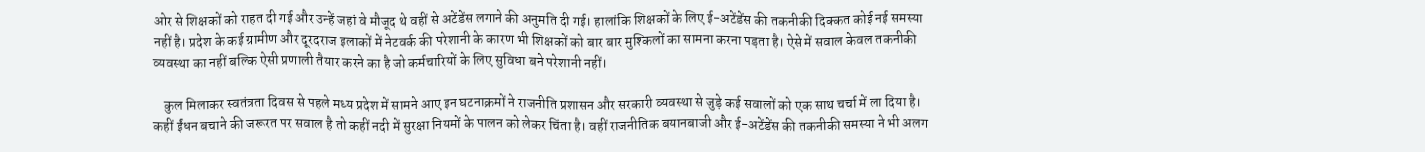ओर से शिक्षकों को राहत दी गई और उन्हें जहां वे मौजूद थे वहीं से अटेंडेंस लगाने की अनुमति दी गई। हालांकि शिक्षकों के लिए ई-अटेंडेंस की तकनीकी दिक्कत कोई नई समस्या नहीं है। प्रदेश के कई ग्रामीण और दूरदराज इलाकों में नेटवर्क की परेशानी के कारण भी शिक्षकों को बार बार मुश्किलों का सामना करना पड़ता है। ऐसे में सवाल केवल तकनीकी व्यवस्था का नहीं बल्कि ऐसी प्रणाली तैयार करने का है जो कर्मचारियों के लिए सुविधा बने परेशानी नहीं।

    कुल मिलाकर स्वतंत्रता दिवस से पहले मध्य प्रदेश में सामने आए इन घटनाक्रमों ने राजनीति प्रशासन और सरकारी व्यवस्था से जुड़े कई सवालों को एक साथ चर्चा में ला दिया है। कहीं ईंधन बचाने की जरूरत पर सवाल है तो कहीं नदी में सुरक्षा नियमों के पालन को लेकर चिंता है। वहीं राजनीतिक बयानबाजी और ई-अटेंडेंस की तकनीकी समस्या ने भी अलग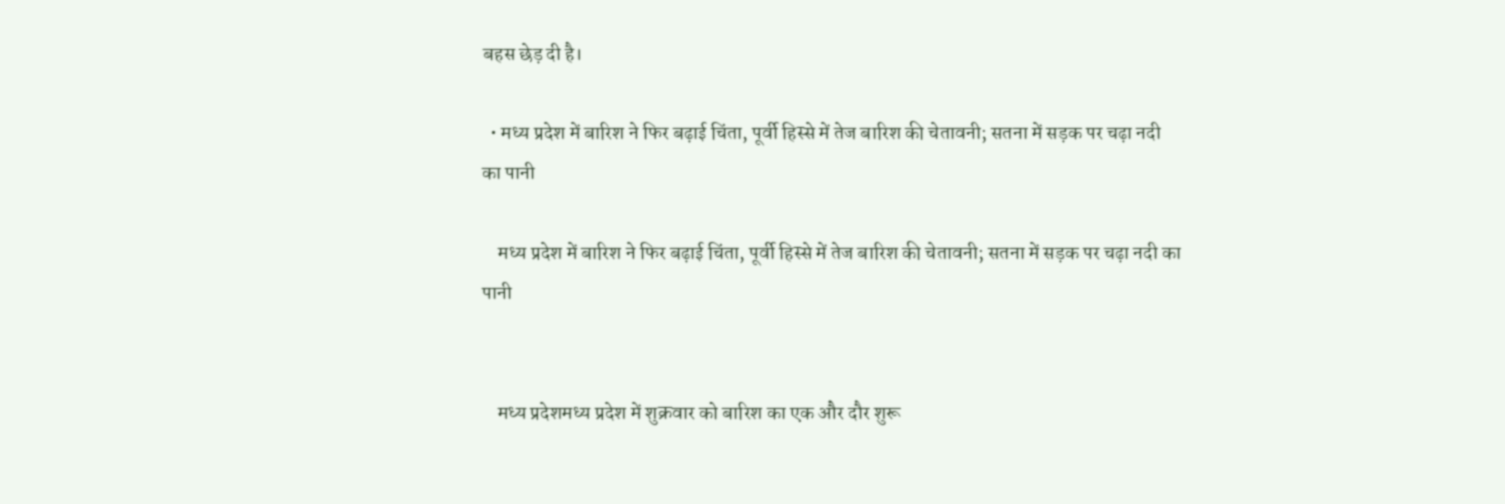बहस छेड़ दी है।

  • मध्य प्रदेश में बारिश ने फिर बढ़ाई चिंता, पूर्वी हिस्से में तेज बारिश की चेतावनी; सतना में सड़क पर चढ़ा नदी का पानी

    मध्य प्रदेश में बारिश ने फिर बढ़ाई चिंता, पूर्वी हिस्से में तेज बारिश की चेतावनी; सतना में सड़क पर चढ़ा नदी का पानी


    मध्य प्रदेशमध्य प्रदेश में शुक्रवार को बारिश का एक और दौर शुरू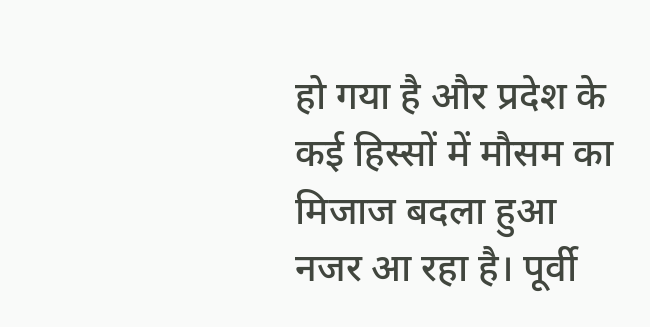हो गया है और प्रदेश के कई हिस्सों में मौसम का मिजाज बदला हुआ नजर आ रहा है। पूर्वी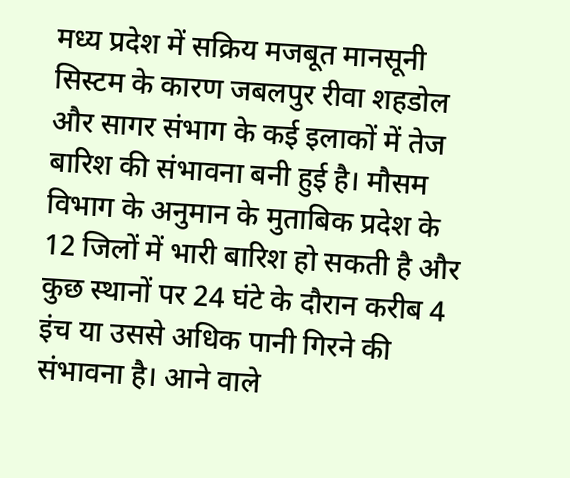मध्य प्रदेश में सक्रिय मजबूत मानसूनी सिस्टम के कारण जबलपुर रीवा शहडोल और सागर संभाग के कई इलाकों में तेज बारिश की संभावना बनी हुई है। मौसम विभाग के अनुमान के मुताबिक प्रदेश के 12 जिलों में भारी बारिश हो सकती है और कुछ स्थानों पर 24 घंटे के दौरान करीब 4 इंच या उससे अधिक पानी गिरने की संभावना है। आने वाले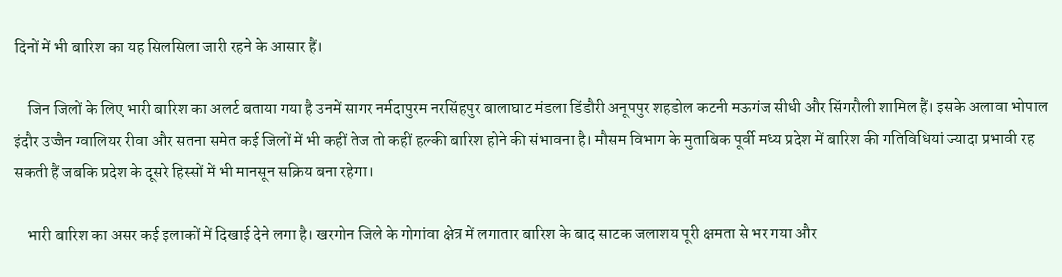दिनों में भी बारिश का यह सिलसिला जारी रहने के आसार हैं।

    जिन जिलों के लिए भारी बारिश का अलर्ट बताया गया है उनमें सागर नर्मदापुरम नरसिंहपुर बालाघाट मंडला डिंडौरी अनूपपुर शहडोल कटनी मऊगंज सीधी और सिंगरौली शामिल हैं। इसके अलावा भोपाल इंदौर उज्जैन ग्वालियर रीवा और सतना समेत कई जिलों में भी कहीं तेज तो कहीं हल्की बारिश होने की संभावना है। मौसम विभाग के मुताबिक पूर्वी मध्य प्रदेश में बारिश की गतिविधियां ज्यादा प्रभावी रह सकती हैं जबकि प्रदेश के दूसरे हिस्सों में भी मानसून सक्रिय बना रहेगा।

    भारी बारिश का असर कई इलाकों में दिखाई देने लगा है। खरगोन जिले के गोगांवा क्षेत्र में लगातार बारिश के बाद साटक जलाशय पूरी क्षमता से भर गया और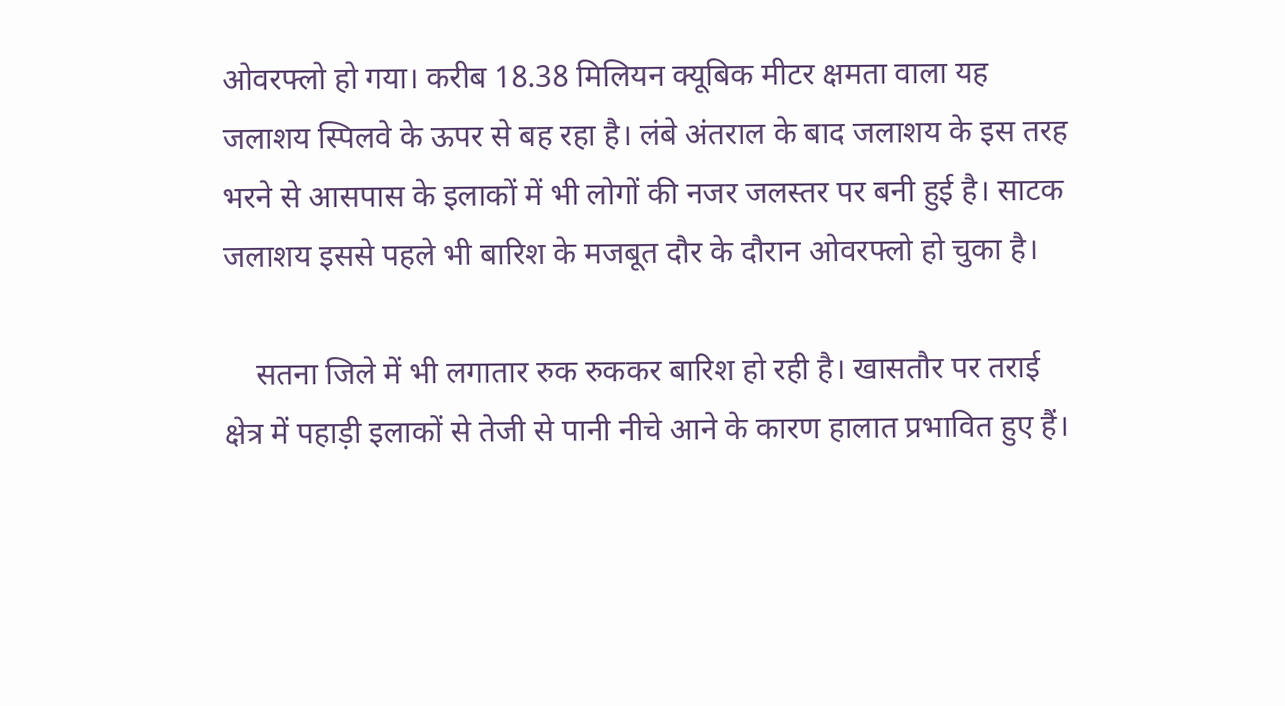ओवरफ्लो हो गया। करीब 18.38 मिलियन क्यूबिक मीटर क्षमता वाला यह जलाशय स्पिलवे के ऊपर से बह रहा है। लंबे अंतराल के बाद जलाशय के इस तरह भरने से आसपास के इलाकों में भी लोगों की नजर जलस्तर पर बनी हुई है। साटक जलाशय इससे पहले भी बारिश के मजबूत दौर के दौरान ओवरफ्लो हो चुका है।

    सतना जिले में भी लगातार रुक रुककर बारिश हो रही है। खासतौर पर तराई क्षेत्र में पहाड़ी इलाकों से तेजी से पानी नीचे आने के कारण हालात प्रभावित हुए हैं।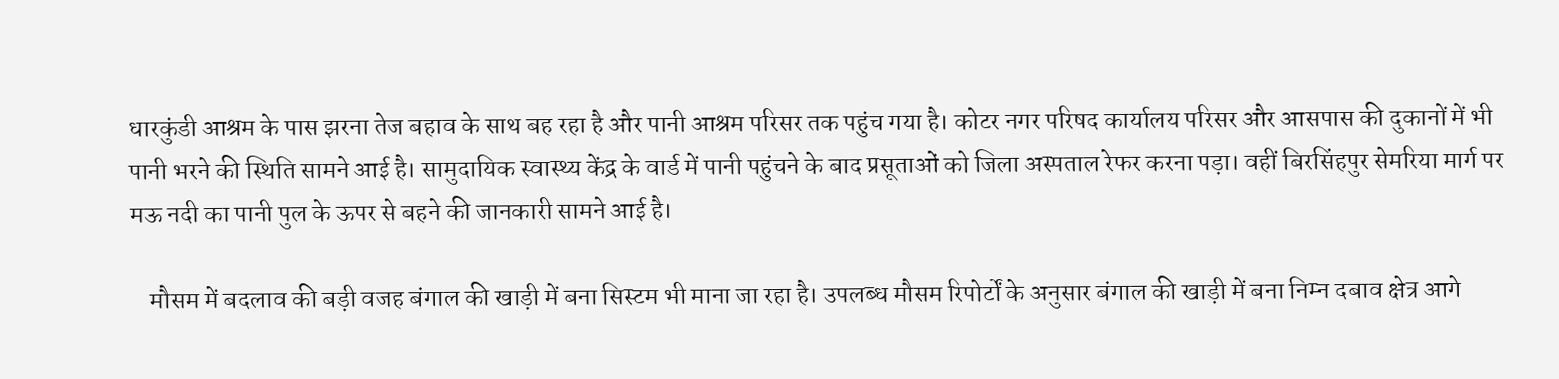धारकुंडी आश्रम के पास झरना तेज बहाव के साथ बह रहा है और पानी आश्रम परिसर तक पहुंच गया है। कोटर नगर परिषद कार्यालय परिसर और आसपास की दुकानों में भी पानी भरने की स्थिति सामने आई है। सामुदायिक स्वास्थ्य केंद्र के वार्ड में पानी पहुंचने के बाद प्रसूताओं को जिला अस्पताल रेफर करना पड़ा। वहीं बिरसिंहपुर सेमरिया मार्ग पर मऊ नदी का पानी पुल के ऊपर से बहने की जानकारी सामने आई है।

    मौसम में बदलाव की बड़ी वजह बंगाल की खाड़ी में बना सिस्टम भी माना जा रहा है। उपलब्ध मौसम रिपोर्टों के अनुसार बंगाल की खाड़ी में बना निम्न दबाव क्षेत्र आगे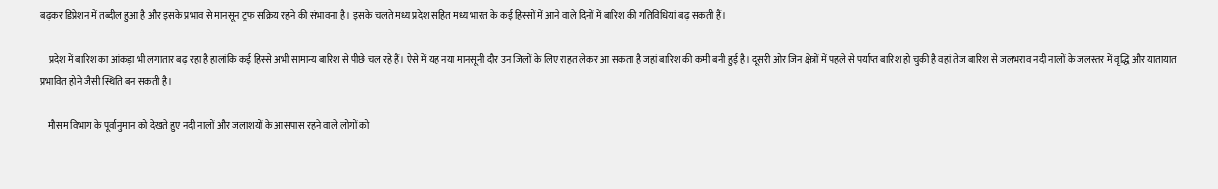बढ़कर डिप्रेशन में तब्दील हुआ है और इसके प्रभाव से मानसून ट्रफ सक्रिय रहने की संभावना है। इसके चलते मध्य प्रदेश सहित मध्य भारत के कई हिस्सों में आने वाले दिनों में बारिश की गतिविधियां बढ़ सकती हैं।

    प्रदेश में बारिश का आंकड़ा भी लगातार बढ़ रहा है हालांकि कई हिस्से अभी सामान्य बारिश से पीछे चल रहे हैं। ऐसे में यह नया मानसूनी दौर उन जिलों के लिए राहत लेकर आ सकता है जहां बारिश की कमी बनी हुई है। दूसरी ओर जिन क्षेत्रों में पहले से पर्याप्त बारिश हो चुकी है वहां तेज बारिश से जलभराव नदी नालों के जलस्तर में वृद्धि और यातायात प्रभावित होने जैसी स्थिति बन सकती है।

    मौसम विभाग के पूर्वानुमान को देखते हुए नदी नालों और जलाशयों के आसपास रहने वाले लोगों को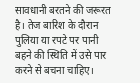सावधानी बरतने की जरूरत है। तेज बारिश के दौरान पुलिया या रपटे पर पानी बहने की स्थिति में उसे पार करने से बचना चाहिए।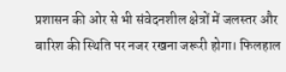प्रशासन की ओर से भी संवेदनशील क्षेत्रों में जलस्तर और बारिश की स्थिति पर नजर रखना जरूरी होगा। फिलहाल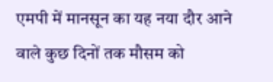एमपी में मानसून का यह नया दौर आने वाले कुछ दिनों तक मौसम को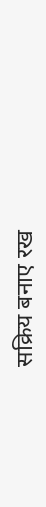सक्रिय बनाए रख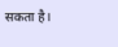सकता है।